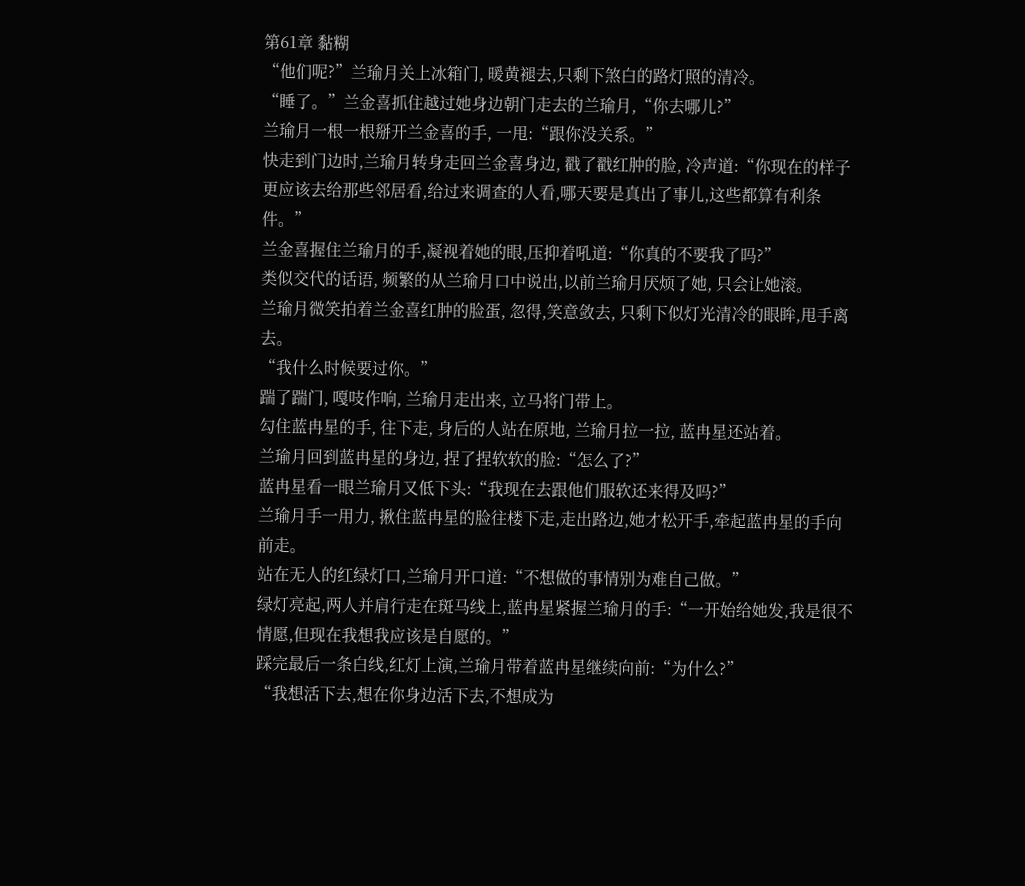第61章 黏糊
“他们呢?”兰瑜月关上冰箱门, 暖黄褪去,只剩下煞白的路灯照的清冷。
“睡了。”兰金喜抓住越过她身边朝门走去的兰瑜月,“你去哪儿?”
兰瑜月一根一根掰开兰金喜的手, 一甩:“跟你没关系。”
快走到门边时,兰瑜月转身走回兰金喜身边, 戳了戳红肿的脸, 冷声道:“你现在的样子更应该去给那些邻居看,给过来调查的人看,哪天要是真出了事儿,这些都算有利条件。”
兰金喜握住兰瑜月的手,凝视着她的眼,压抑着吼道:“你真的不要我了吗?”
类似交代的话语, 频繁的从兰瑜月口中说出,以前兰瑜月厌烦了她, 只会让她滚。
兰瑜月微笑拍着兰金喜红肿的脸蛋, 忽得,笑意敛去, 只剩下似灯光清冷的眼眸,甩手离去。
“我什么时候要过你。”
踹了踹门, 嘎吱作响, 兰瑜月走出来, 立马将门带上。
勾住蓝冉星的手, 往下走, 身后的人站在原地, 兰瑜月拉一拉, 蓝冉星还站着。
兰瑜月回到蓝冉星的身边, 捏了捏软软的脸:“怎么了?”
蓝冉星看一眼兰瑜月又低下头:“我现在去跟他们服软还来得及吗?”
兰瑜月手一用力, 揪住蓝冉星的脸往楼下走,走出路边,她才松开手,牵起蓝冉星的手向前走。
站在无人的红绿灯口,兰瑜月开口道:“不想做的事情别为难自己做。”
绿灯亮起,两人并肩行走在斑马线上,蓝冉星紧握兰瑜月的手:“一开始给她发,我是很不情愿,但现在我想我应该是自愿的。”
踩完最后一条白线,红灯上演,兰瑜月带着蓝冉星继续向前:“为什么?”
“我想活下去,想在你身边活下去,不想成为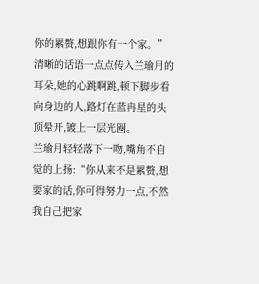你的累赘,想跟你有一个家。”
清晰的话语一点点传入兰瑜月的耳朵,她的心跳啊跳,顿下脚步看向身边的人,路灯在蓝冉星的头顶晕开,镀上一层光圈。
兰瑜月轻轻落下一吻,嘴角不自觉的上扬:“你从来不是累赘,想要家的话,你可得努力一点,不然我自己把家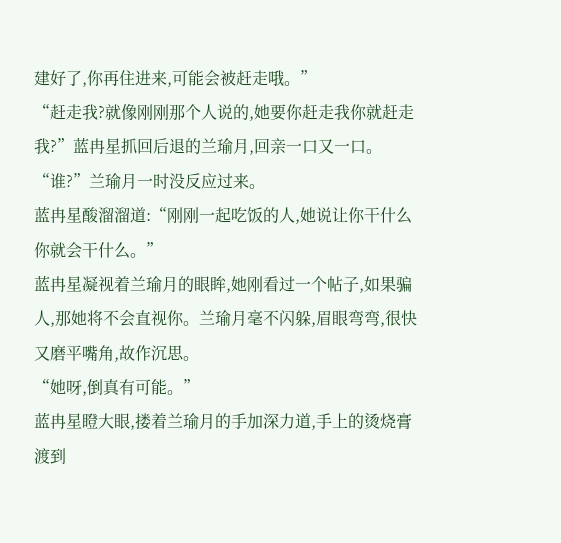建好了,你再住进来,可能会被赶走哦。”
“赶走我?就像刚刚那个人说的,她要你赶走我你就赶走我?”蓝冉星抓回后退的兰瑜月,回亲一口又一口。
“谁?”兰瑜月一时没反应过来。
蓝冉星酸溜溜道:“刚刚一起吃饭的人,她说让你干什么你就会干什么。”
蓝冉星凝视着兰瑜月的眼眸,她刚看过一个帖子,如果骗人,那她将不会直视你。兰瑜月毫不闪躲,眉眼弯弯,很快又磨平嘴角,故作沉思。
“她呀,倒真有可能。”
蓝冉星瞪大眼,搂着兰瑜月的手加深力道,手上的烫烧膏渡到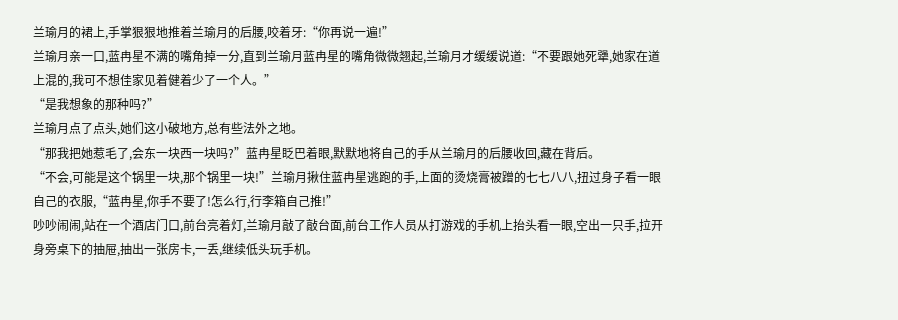兰瑜月的裙上,手掌狠狠地推着兰瑜月的后腰,咬着牙:“你再说一遍!”
兰瑜月亲一口,蓝冉星不满的嘴角掉一分,直到兰瑜月蓝冉星的嘴角微微翘起,兰瑜月才缓缓说道:“不要跟她死犟,她家在道上混的,我可不想佳家见着健着少了一个人。”
“是我想象的那种吗?”
兰瑜月点了点头,她们这小破地方,总有些法外之地。
“那我把她惹毛了,会东一块西一块吗?”蓝冉星眨巴着眼,默默地将自己的手从兰瑜月的后腰收回,藏在背后。
“不会,可能是这个锅里一块,那个锅里一块!”兰瑜月揪住蓝冉星逃跑的手,上面的烫烧膏被蹭的七七八八,扭过身子看一眼自己的衣服,“蓝冉星,你手不要了!怎么行,行李箱自己推!”
吵吵闹闹,站在一个酒店门口,前台亮着灯,兰瑜月敲了敲台面,前台工作人员从打游戏的手机上抬头看一眼,空出一只手,拉开身旁桌下的抽屉,抽出一张房卡,一丢,继续低头玩手机。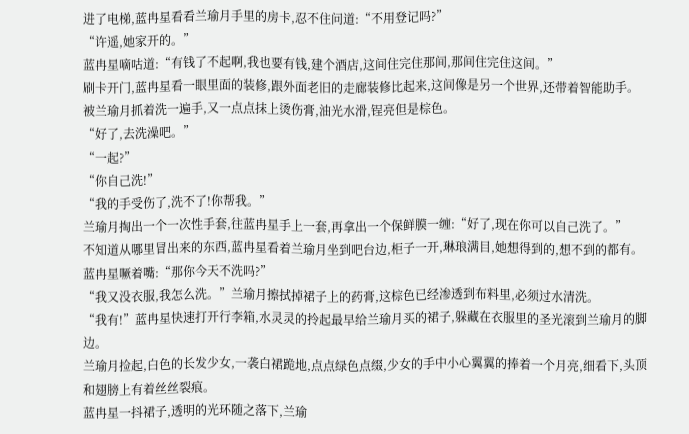进了电梯,蓝冉星看看兰瑜月手里的房卡,忍不住问道:“不用登记吗?”
“许遥,她家开的。”
蓝冉星嘀咕道:“有钱了不起啊,我也要有钱,建个酒店,这间住完住那间,那间住完住这间。”
刷卡开门,蓝冉星看一眼里面的装修,跟外面老旧的走廊装修比起来,这间像是另一个世界,还带着智能助手。
被兰瑜月抓着洗一遍手,又一点点抹上烫伤膏,油光水滑,锃亮但是棕色。
“好了,去洗澡吧。”
“一起?”
“你自己洗!”
“我的手受伤了,洗不了!你帮我。”
兰瑜月掏出一个一次性手套,往蓝冉星手上一套,再拿出一个保鲜膜一缠:“好了,现在你可以自己洗了。”
不知道从哪里冒出来的东西,蓝冉星看着兰瑜月坐到吧台边,柜子一开,琳琅满目,她想得到的,想不到的都有。
蓝冉星噘着嘴:“那你今天不洗吗?”
“我又没衣服,我怎么洗。”兰瑜月擦拭掉裙子上的药膏,这棕色已经渗透到布料里,必须过水清洗。
“我有!”蓝冉星快速打开行李箱,水灵灵的拎起最早给兰瑜月买的裙子,躲藏在衣服里的圣光滚到兰瑜月的脚边。
兰瑜月捡起,白色的长发少女,一袭白裙跪地,点点绿色点缀,少女的手中小心翼翼的捧着一个月亮,细看下,头顶和翅膀上有着丝丝裂痕。
蓝冉星一抖裙子,透明的光环随之落下,兰瑜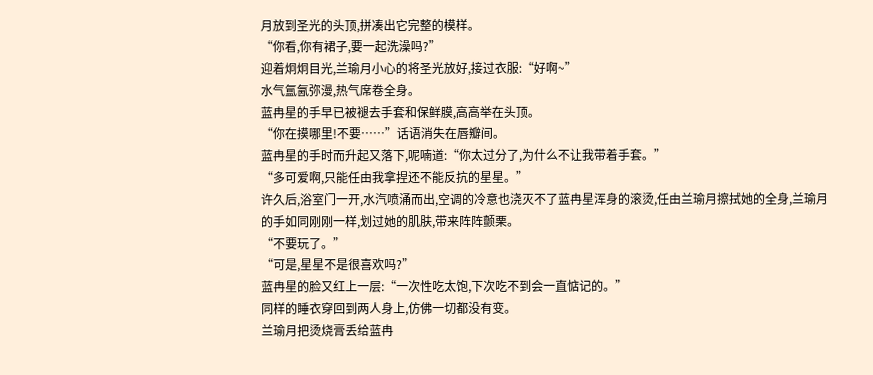月放到圣光的头顶,拼凑出它完整的模样。
“你看,你有裙子,要一起洗澡吗?”
迎着炯炯目光,兰瑜月小心的将圣光放好,接过衣服:“好啊~”
水气氲氤弥漫,热气席卷全身。
蓝冉星的手早已被褪去手套和保鲜膜,高高举在头顶。
“你在摸哪里!不要……”话语消失在唇瓣间。
蓝冉星的手时而升起又落下,呢喃道:“你太过分了,为什么不让我带着手套。”
“多可爱啊,只能任由我拿捏还不能反抗的星星。”
许久后,浴室门一开,水汽喷涌而出,空调的冷意也浇灭不了蓝冉星浑身的滚烫,任由兰瑜月擦拭她的全身,兰瑜月的手如同刚刚一样,划过她的肌肤,带来阵阵颤栗。
“不要玩了。”
“可是,星星不是很喜欢吗?”
蓝冉星的脸又红上一层:“一次性吃太饱,下次吃不到会一直惦记的。”
同样的睡衣穿回到两人身上,仿佛一切都没有变。
兰瑜月把烫烧膏丢给蓝冉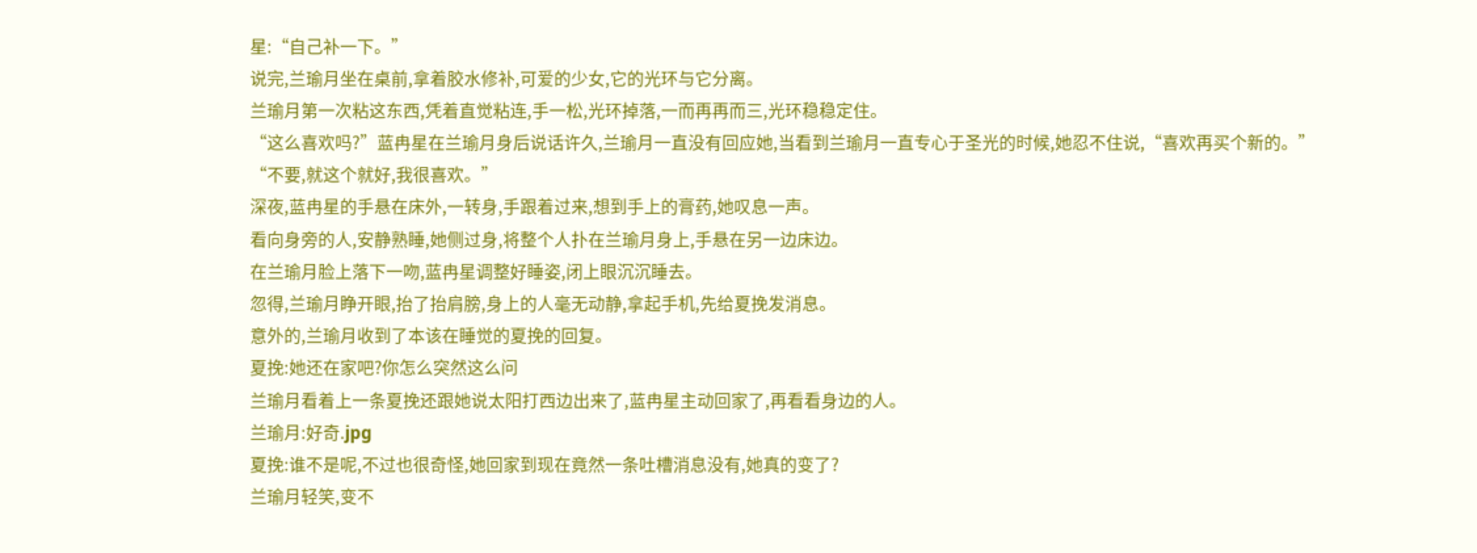星:“自己补一下。”
说完,兰瑜月坐在桌前,拿着胶水修补,可爱的少女,它的光环与它分离。
兰瑜月第一次粘这东西,凭着直觉粘连,手一松,光环掉落,一而再再而三,光环稳稳定住。
“这么喜欢吗?”蓝冉星在兰瑜月身后说话许久,兰瑜月一直没有回应她,当看到兰瑜月一直专心于圣光的时候,她忍不住说,“喜欢再买个新的。”
“不要,就这个就好,我很喜欢。”
深夜,蓝冉星的手悬在床外,一转身,手跟着过来,想到手上的膏药,她叹息一声。
看向身旁的人,安静熟睡,她侧过身,将整个人扑在兰瑜月身上,手悬在另一边床边。
在兰瑜月脸上落下一吻,蓝冉星调整好睡姿,闭上眼沉沉睡去。
忽得,兰瑜月睁开眼,抬了抬肩膀,身上的人毫无动静,拿起手机,先给夏挽发消息。
意外的,兰瑜月收到了本该在睡觉的夏挽的回复。
夏挽:她还在家吧?你怎么突然这么问
兰瑜月看着上一条夏挽还跟她说太阳打西边出来了,蓝冉星主动回家了,再看看身边的人。
兰瑜月:好奇.jpg
夏挽:谁不是呢,不过也很奇怪,她回家到现在竟然一条吐槽消息没有,她真的变了?
兰瑜月轻笑,变不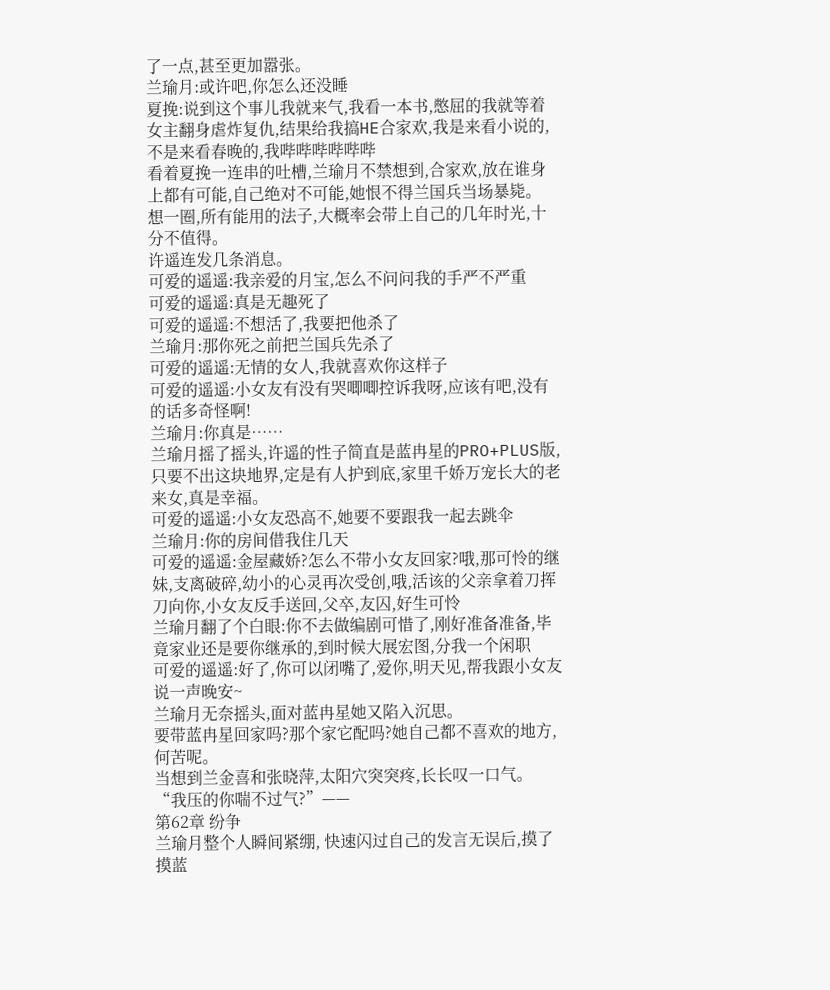了一点,甚至更加嚣张。
兰瑜月:或许吧,你怎么还没睡
夏挽:说到这个事儿我就来气,我看一本书,憋屈的我就等着女主翻身虐炸复仇,结果给我搞HE合家欢,我是来看小说的,不是来看春晚的,我哔哔哔哔哔哔
看着夏挽一连串的吐槽,兰瑜月不禁想到,合家欢,放在谁身上都有可能,自己绝对不可能,她恨不得兰国兵当场暴毙。
想一圈,所有能用的法子,大概率会带上自己的几年时光,十分不值得。
许遥连发几条消息。
可爱的遥遥:我亲爱的月宝,怎么不问问我的手严不严重
可爱的遥遥:真是无趣死了
可爱的遥遥:不想活了,我要把他杀了
兰瑜月:那你死之前把兰国兵先杀了
可爱的遥遥:无情的女人,我就喜欢你这样子
可爱的遥遥:小女友有没有哭唧唧控诉我呀,应该有吧,没有的话多奇怪啊!
兰瑜月:你真是……
兰瑜月摇了摇头,许遥的性子简直是蓝冉星的PRO+PLUS版,只要不出这块地界,定是有人护到底,家里千娇万宠长大的老来女,真是幸福。
可爱的遥遥:小女友恐高不,她要不要跟我一起去跳伞
兰瑜月:你的房间借我住几天
可爱的遥遥:金屋藏娇?怎么不带小女友回家?哦,那可怜的继妹,支离破碎,幼小的心灵再次受创,哦,活该的父亲拿着刀挥刀向你,小女友反手送回,父卒,友囚,好生可怜
兰瑜月翻了个白眼:你不去做编剧可惜了,刚好准备准备,毕竟家业还是要你继承的,到时候大展宏图,分我一个闲职
可爱的遥遥:好了,你可以闭嘴了,爱你,明天见,帮我跟小女友说一声晚安~
兰瑜月无奈摇头,面对蓝冉星她又陷入沉思。
要带蓝冉星回家吗?那个家它配吗?她自己都不喜欢的地方,何苦呢。
当想到兰金喜和张晓萍,太阳穴突突疼,长长叹一口气。
“我压的你喘不过气?”——
第62章 纷争
兰瑜月整个人瞬间紧绷, 快速闪过自己的发言无误后,摸了摸蓝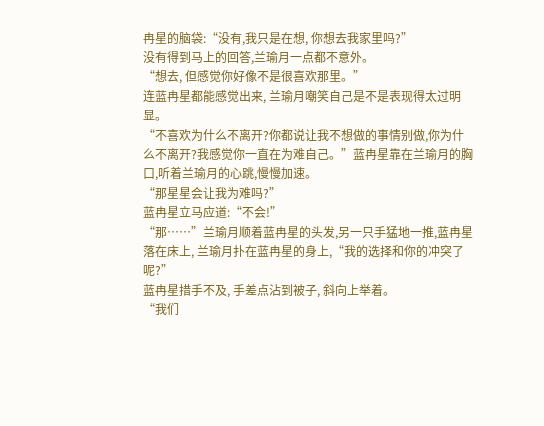冉星的脑袋:“没有,我只是在想, 你想去我家里吗?”
没有得到马上的回答,兰瑜月一点都不意外。
“想去, 但感觉你好像不是很喜欢那里。”
连蓝冉星都能感觉出来, 兰瑜月嘲笑自己是不是表现得太过明显。
“不喜欢为什么不离开?你都说让我不想做的事情别做,你为什么不离开?我感觉你一直在为难自己。”蓝冉星靠在兰瑜月的胸口,听着兰瑜月的心跳,慢慢加速。
“那星星会让我为难吗?”
蓝冉星立马应道:“不会!”
“那……”兰瑜月顺着蓝冉星的头发,另一只手猛地一推,蓝冉星落在床上, 兰瑜月扑在蓝冉星的身上,“我的选择和你的冲突了呢?”
蓝冉星措手不及, 手差点沾到被子, 斜向上举着。
“我们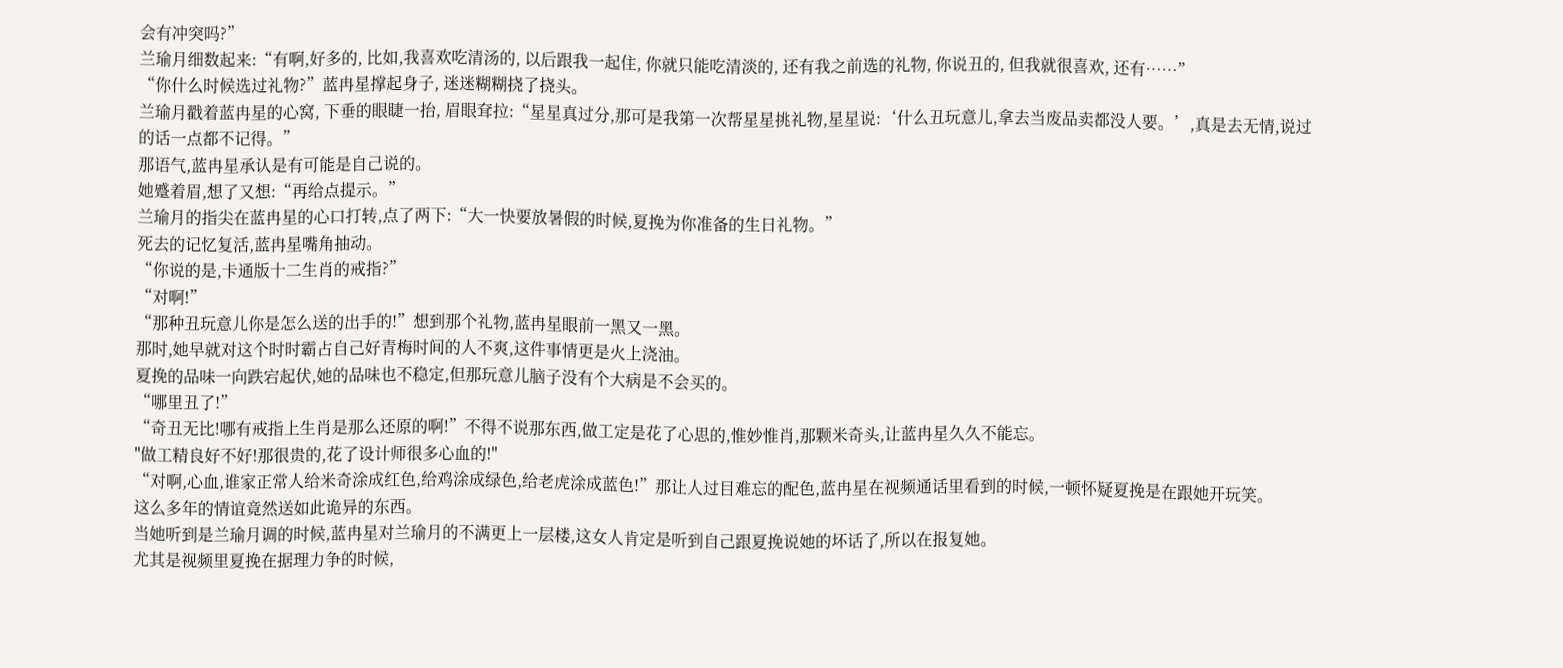会有冲突吗?”
兰瑜月细数起来:“有啊,好多的, 比如,我喜欢吃清汤的, 以后跟我一起住, 你就只能吃清淡的, 还有我之前选的礼物, 你说丑的, 但我就很喜欢, 还有……”
“你什么时候选过礼物?”蓝冉星撑起身子, 迷迷糊糊挠了挠头。
兰瑜月戳着蓝冉星的心窝, 下垂的眼睫一抬, 眉眼耷拉:“星星真过分,那可是我第一次帮星星挑礼物,星星说:‘什么丑玩意儿,拿去当废品卖都没人要。’,真是去无情,说过的话一点都不记得。”
那语气,蓝冉星承认是有可能是自己说的。
她蹙着眉,想了又想:“再给点提示。”
兰瑜月的指尖在蓝冉星的心口打转,点了两下:“大一快要放暑假的时候,夏挽为你准备的生日礼物。”
死去的记忆复活,蓝冉星嘴角抽动。
“你说的是,卡通版十二生肖的戒指?”
“对啊!”
“那种丑玩意儿你是怎么送的出手的!”想到那个礼物,蓝冉星眼前一黑又一黑。
那时,她早就对这个时时霸占自己好青梅时间的人不爽,这件事情更是火上浇油。
夏挽的品味一向跌宕起伏,她的品味也不稳定,但那玩意儿脑子没有个大病是不会买的。
“哪里丑了!”
“奇丑无比!哪有戒指上生肖是那么还原的啊!”不得不说那东西,做工定是花了心思的,惟妙惟肖,那颗米奇头,让蓝冉星久久不能忘。
"做工精良好不好!那很贵的,花了设计师很多心血的!"
“对啊,心血,谁家正常人给米奇涂成红色,给鸡涂成绿色,给老虎涂成蓝色!”那让人过目难忘的配色,蓝冉星在视频通话里看到的时候,一顿怀疑夏挽是在跟她开玩笑。
这么多年的情谊竟然送如此诡异的东西。
当她听到是兰瑜月调的时候,蓝冉星对兰瑜月的不满更上一层楼,这女人肯定是听到自己跟夏挽说她的坏话了,所以在报复她。
尤其是视频里夏挽在据理力争的时候,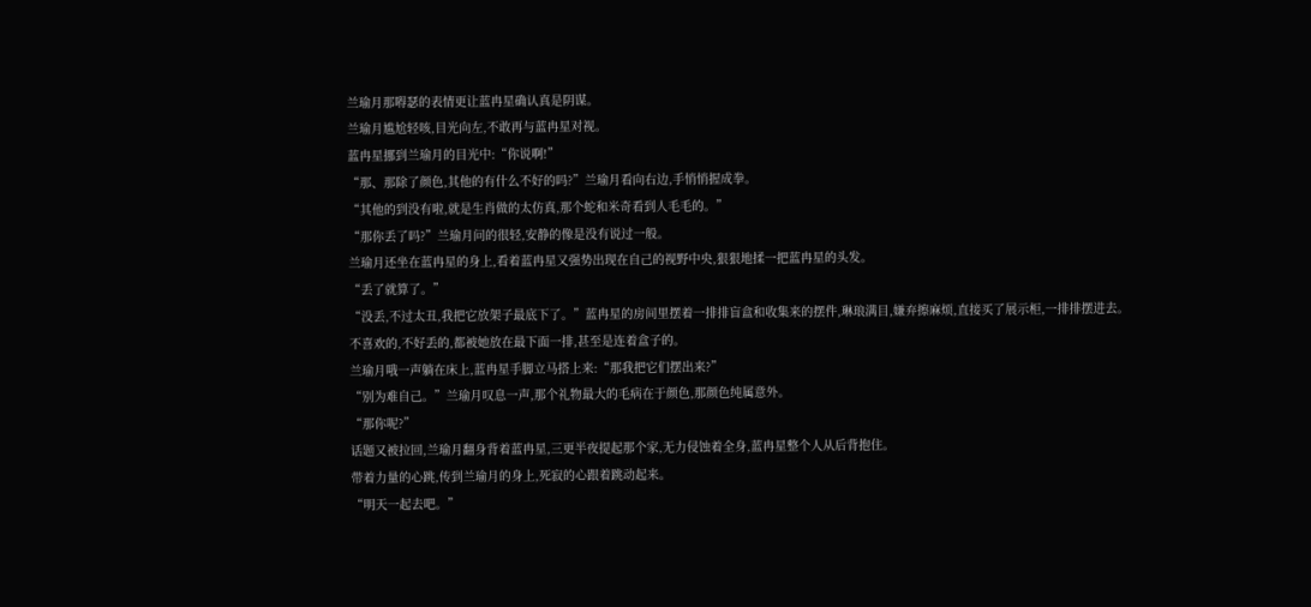兰瑜月那嘚瑟的表情更让蓝冉星确认真是阴谋。
兰瑜月尴尬轻咳,目光向左,不敢再与蓝冉星对视。
蓝冉星挪到兰瑜月的目光中:“你说啊!”
“那、那除了颜色,其他的有什么不好的吗?”兰瑜月看向右边,手悄悄握成拳。
“其他的到没有啦,就是生肖做的太仿真,那个蛇和米奇看到人毛毛的。”
“那你丢了吗?”兰瑜月问的很轻,安静的像是没有说过一般。
兰瑜月还坐在蓝冉星的身上,看着蓝冉星又强势出现在自己的视野中央,狠狠地揉一把蓝冉星的头发。
“丢了就算了。”
“没丢,不过太丑,我把它放架子最底下了。”蓝冉星的房间里摆着一排排盲盒和收集来的摆件,琳琅满目,嫌弃擦麻烦,直接买了展示柜,一排排摆进去。
不喜欢的,不好丢的,都被她放在最下面一排,甚至是连着盒子的。
兰瑜月哦一声躺在床上,蓝冉星手脚立马搭上来:“那我把它们摆出来?”
“别为难自己。”兰瑜月叹息一声,那个礼物最大的毛病在于颜色,那颜色纯属意外。
“那你呢?”
话题又被拉回,兰瑜月翻身背着蓝冉星,三更半夜提起那个家,无力侵蚀着全身,蓝冉星整个人从后背抱住。
带着力量的心跳,传到兰瑜月的身上,死寂的心跟着跳动起来。
“明天一起去吧。”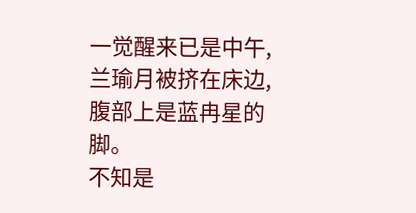一觉醒来已是中午,兰瑜月被挤在床边,腹部上是蓝冉星的脚。
不知是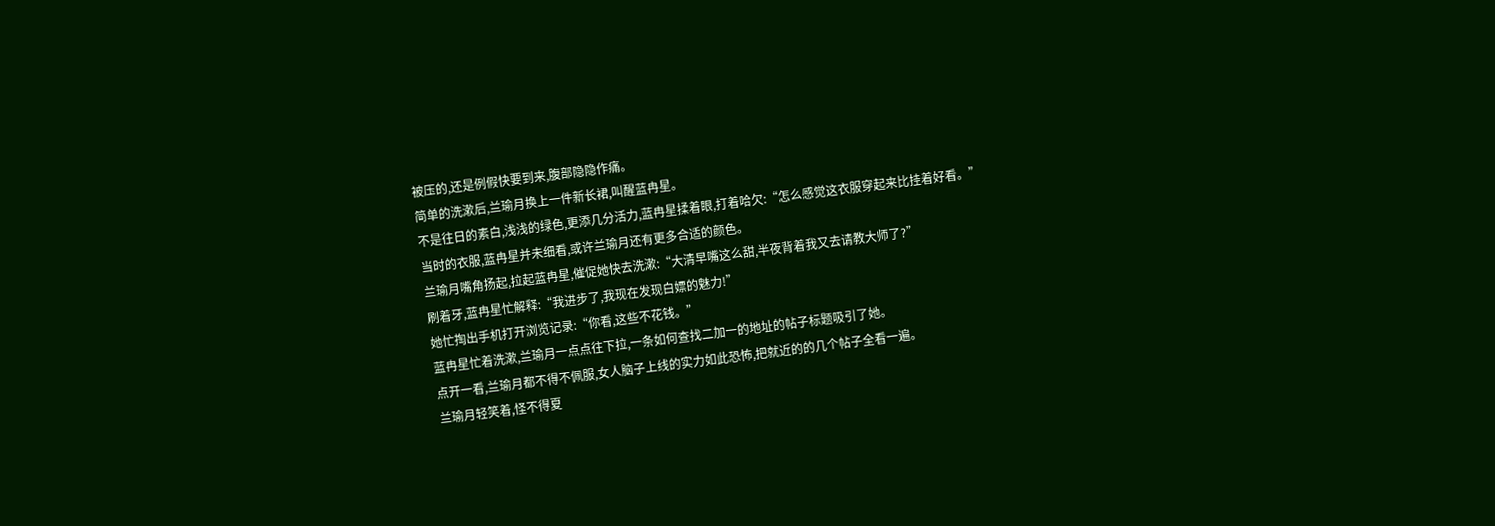被压的,还是例假快要到来,腹部隐隐作痛。
简单的洗漱后,兰瑜月换上一件新长裙,叫醒蓝冉星。
不是往日的素白,浅浅的绿色,更添几分活力,蓝冉星揉着眼,打着哈欠:“怎么感觉这衣服穿起来比挂着好看。”
当时的衣服,蓝冉星并未细看,或许兰瑜月还有更多合适的颜色。
兰瑜月嘴角扬起,拉起蓝冉星,催促她快去洗漱:“大清早嘴这么甜,半夜背着我又去请教大师了?”
刷着牙,蓝冉星忙解释:“我进步了,我现在发现白嫖的魅力!”
她忙掏出手机打开浏览记录:“你看,这些不花钱。”
蓝冉星忙着洗漱,兰瑜月一点点往下拉,一条如何查找二加一的地址的帖子标题吸引了她。
点开一看,兰瑜月都不得不佩服,女人脑子上线的实力如此恐怖,把就近的的几个帖子全看一遍。
兰瑜月轻笑着,怪不得夏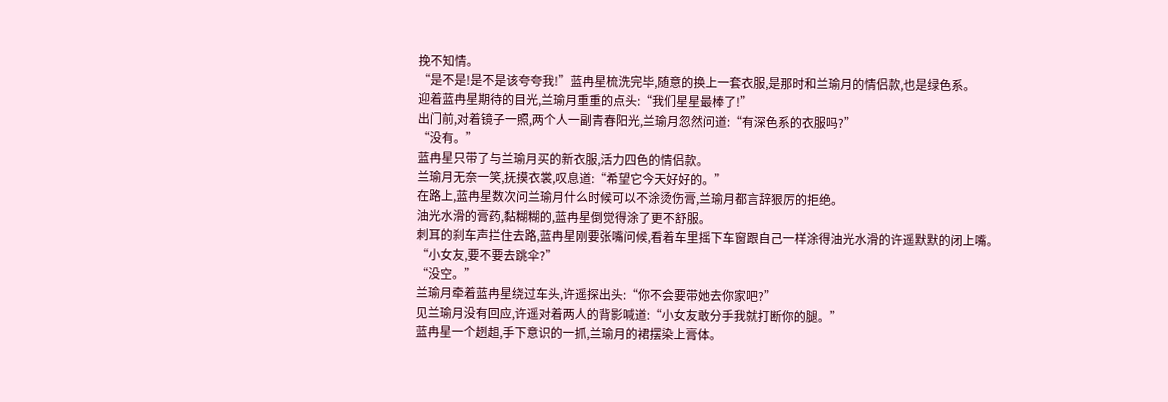挽不知情。
“是不是!是不是该夸夸我!”蓝冉星梳洗完毕,随意的换上一套衣服,是那时和兰瑜月的情侣款,也是绿色系。
迎着蓝冉星期待的目光,兰瑜月重重的点头:“我们星星最棒了!”
出门前,对着镜子一照,两个人一副青春阳光,兰瑜月忽然问道:“有深色系的衣服吗?”
“没有。”
蓝冉星只带了与兰瑜月买的新衣服,活力四色的情侣款。
兰瑜月无奈一笑,抚摸衣裳,叹息道:“希望它今天好好的。”
在路上,蓝冉星数次问兰瑜月什么时候可以不涂烫伤膏,兰瑜月都言辞狠厉的拒绝。
油光水滑的膏药,黏糊糊的,蓝冉星倒觉得涂了更不舒服。
刺耳的刹车声拦住去路,蓝冉星刚要张嘴问候,看着车里摇下车窗跟自己一样涂得油光水滑的许遥默默的闭上嘴。
“小女友,要不要去跳伞?”
“没空。”
兰瑜月牵着蓝冉星绕过车头,许遥探出头:“你不会要带她去你家吧?”
见兰瑜月没有回应,许遥对着两人的背影喊道:“小女友敢分手我就打断你的腿。”
蓝冉星一个趔趄,手下意识的一抓,兰瑜月的裙摆染上膏体。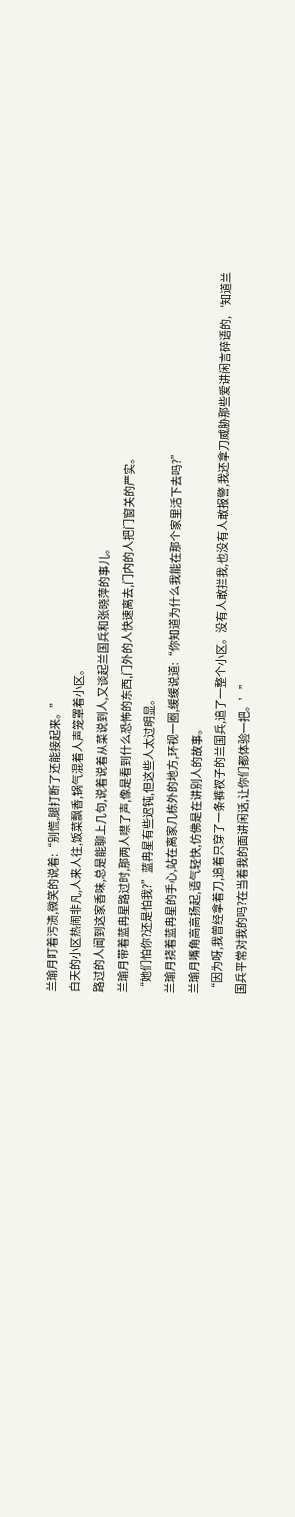兰瑜月盯着污渍,微笑的说着:“别慌,腿打断了还能接起来。”
白天的小区热闹非凡,人来人往,饭菜飘香,锅气混着人声笼罩着小区。
路过的人闻到这家香味,总是能聊上几句,说着说着从菜说到人,又谈起兰国兵和张晓萍的事儿。
兰瑜月带着蓝冉星路过时,那两人噤了声,像是看到什么恐怖的东西,门外的人快速离去,门内的人把门窗关的严实。
“她们怕你?还是怕我?”蓝冉星有些迟钝,但这些人太过明显。
兰瑜月挠着蓝冉星的手心,站在离家几栋外的地方,环视一圈,缓缓说道:“你知道为什么我能在那个家里活下去吗?”
兰瑜月嘴角高高扬起,语气轻快,仿佛是在讲别人的故事。
“因为呀,我曾经拿着刀,追着只穿了一条裤衩子的兰国兵,追了一整个小区。没有人敢拦我,也没有人敢报警,我还拿刀威胁那些爱讲闲言碎语的,‘知道兰国兵平常对我的吗?在当着我的面讲闲话,让你们都体验一把。’”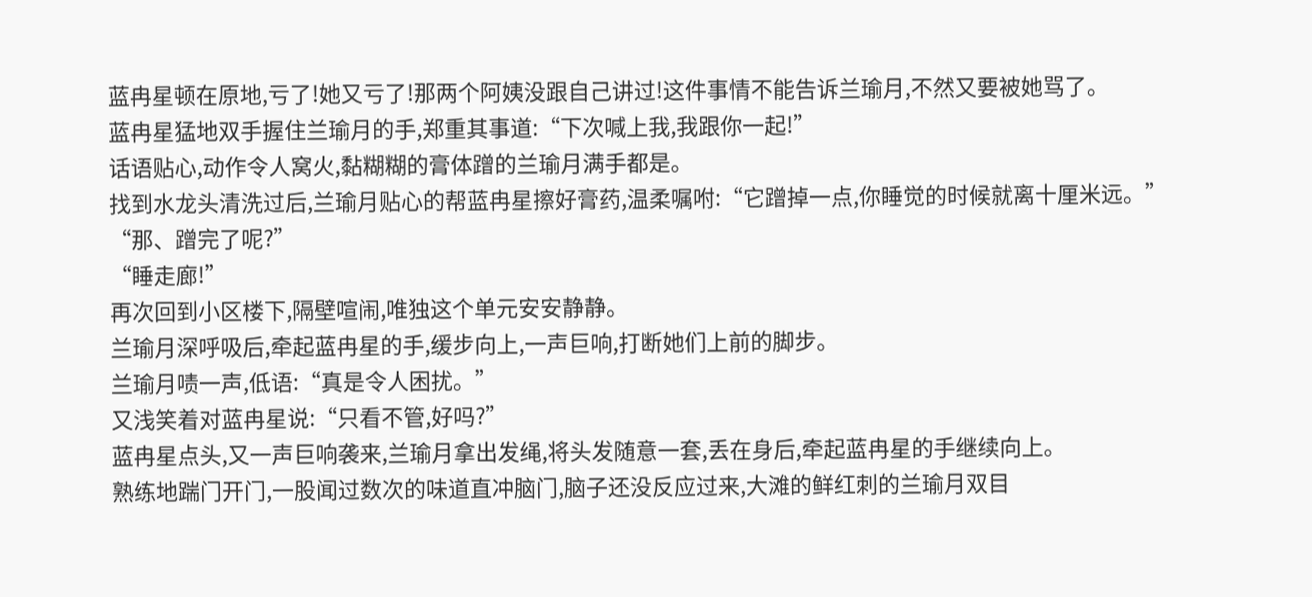蓝冉星顿在原地,亏了!她又亏了!那两个阿姨没跟自己讲过!这件事情不能告诉兰瑜月,不然又要被她骂了。
蓝冉星猛地双手握住兰瑜月的手,郑重其事道:“下次喊上我,我跟你一起!”
话语贴心,动作令人窝火,黏糊糊的膏体蹭的兰瑜月满手都是。
找到水龙头清洗过后,兰瑜月贴心的帮蓝冉星擦好膏药,温柔嘱咐:“它蹭掉一点,你睡觉的时候就离十厘米远。”
“那、蹭完了呢?”
“睡走廊!”
再次回到小区楼下,隔壁喧闹,唯独这个单元安安静静。
兰瑜月深呼吸后,牵起蓝冉星的手,缓步向上,一声巨响,打断她们上前的脚步。
兰瑜月啧一声,低语:“真是令人困扰。”
又浅笑着对蓝冉星说:“只看不管,好吗?”
蓝冉星点头,又一声巨响袭来,兰瑜月拿出发绳,将头发随意一套,丢在身后,牵起蓝冉星的手继续向上。
熟练地踹门开门,一股闻过数次的味道直冲脑门,脑子还没反应过来,大滩的鲜红刺的兰瑜月双目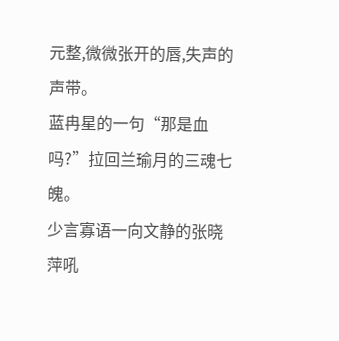元整,微微张开的唇,失声的声带。
蓝冉星的一句“那是血吗?”拉回兰瑜月的三魂七魄。
少言寡语一向文静的张晓萍吼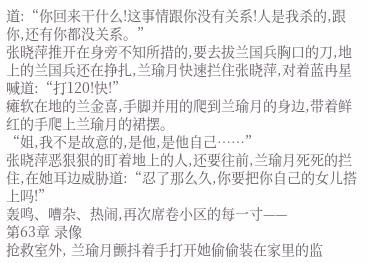道:“你回来干什么!这事情跟你没有关系!人是我杀的,跟你,还有你都没关系。”
张晓萍推开在身旁不知所措的,要去拔兰国兵胸口的刀,地上的兰国兵还在挣扎,兰瑜月快速拦住张晓萍,对着蓝冉星喊道:“打120!快!”
瘫软在地的兰金喜,手脚并用的爬到兰瑜月的身边,带着鲜红的手爬上兰瑜月的裙摆。
“姐,我不是故意的,是他,是他自己……”
张晓萍恶狠狠的盯着地上的人,还要往前,兰瑜月死死的拦住,在她耳边威胁道:“忍了那么久,你要把你自己的女儿搭上吗!”
轰鸣、嘈杂、热闹,再次席卷小区的每一寸——
第63章 录像
抢救室外, 兰瑜月颤抖着手打开她偷偷装在家里的监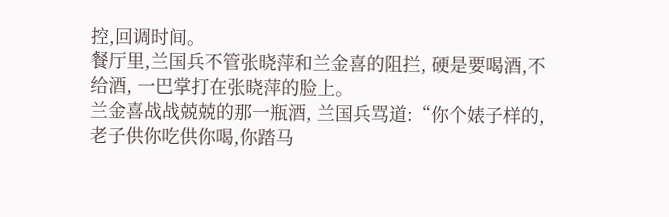控,回调时间。
餐厅里,兰国兵不管张晓萍和兰金喜的阻拦, 硬是要喝酒,不给酒, 一巴掌打在张晓萍的脸上。
兰金喜战战兢兢的那一瓶酒, 兰国兵骂道:“你个婊子样的,老子供你吃供你喝,你踏马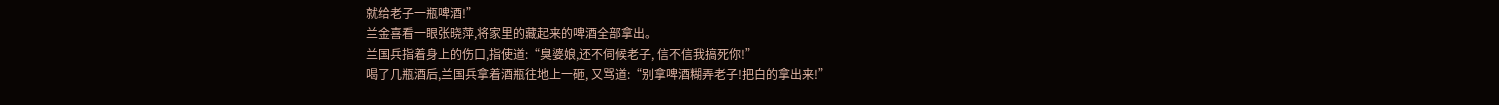就给老子一瓶啤酒!”
兰金喜看一眼张晓萍,将家里的藏起来的啤酒全部拿出。
兰国兵指着身上的伤口,指使道:“臭婆娘,还不伺候老子, 信不信我搞死你!”
喝了几瓶酒后,兰国兵拿着酒瓶往地上一砸, 又骂道:“别拿啤酒糊弄老子!把白的拿出来!”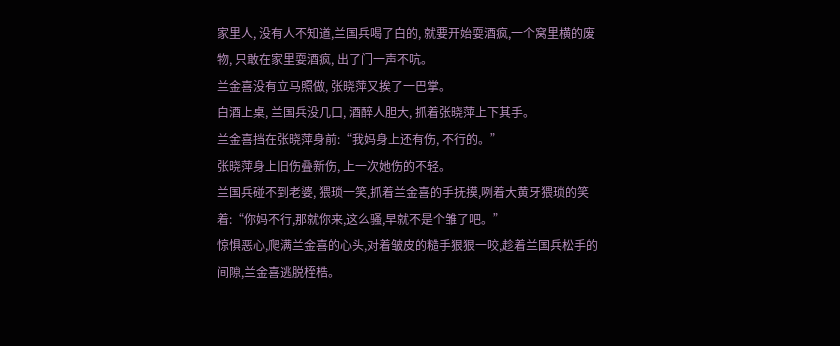家里人, 没有人不知道,兰国兵喝了白的, 就要开始耍酒疯,一个窝里横的废物, 只敢在家里耍酒疯, 出了门一声不吭。
兰金喜没有立马照做, 张晓萍又挨了一巴掌。
白酒上桌, 兰国兵没几口, 酒醉人胆大, 抓着张晓萍上下其手。
兰金喜挡在张晓萍身前:“我妈身上还有伤, 不行的。”
张晓萍身上旧伤叠新伤, 上一次她伤的不轻。
兰国兵碰不到老婆, 猥琐一笑,抓着兰金喜的手抚摸,咧着大黄牙猥琐的笑着:“你妈不行,那就你来,这么骚,早就不是个雏了吧。”
惊惧恶心,爬满兰金喜的心头,对着皱皮的糙手狠狠一咬,趁着兰国兵松手的间隙,兰金喜逃脱桎梏。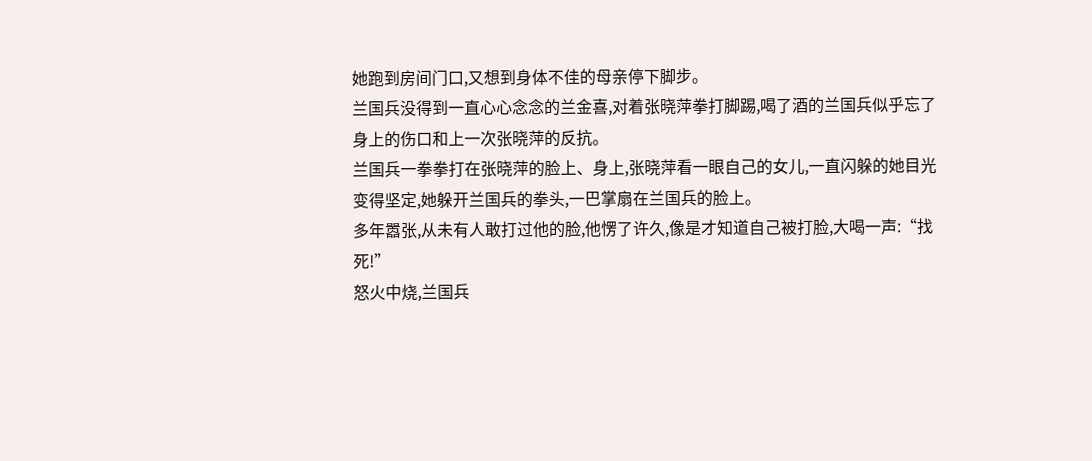她跑到房间门口,又想到身体不佳的母亲停下脚步。
兰国兵没得到一直心心念念的兰金喜,对着张晓萍拳打脚踢,喝了酒的兰国兵似乎忘了身上的伤口和上一次张晓萍的反抗。
兰国兵一拳拳打在张晓萍的脸上、身上,张晓萍看一眼自己的女儿,一直闪躲的她目光变得坚定,她躲开兰国兵的拳头,一巴掌扇在兰国兵的脸上。
多年嚣张,从未有人敢打过他的脸,他愣了许久,像是才知道自己被打脸,大喝一声:“找死!”
怒火中烧,兰国兵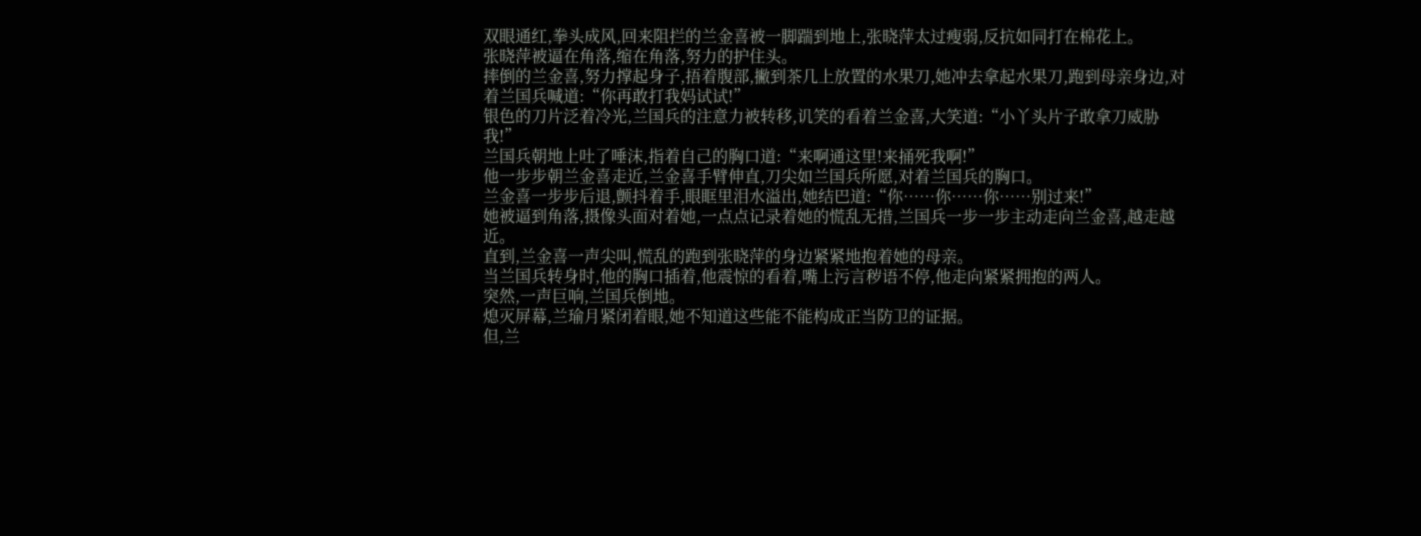双眼通红,拳头成风,回来阻拦的兰金喜被一脚踹到地上,张晓萍太过瘦弱,反抗如同打在棉花上。
张晓萍被逼在角落,缩在角落,努力的护住头。
摔倒的兰金喜,努力撑起身子,捂着腹部,撇到茶几上放置的水果刀,她冲去拿起水果刀,跑到母亲身边,对着兰国兵喊道:“你再敢打我妈试试!”
银色的刀片泛着冷光,兰国兵的注意力被转移,讥笑的看着兰金喜,大笑道:“小丫头片子敢拿刀威胁我!”
兰国兵朝地上吐了唾沫,指着自己的胸口道:“来啊通这里!来捅死我啊!”
他一步步朝兰金喜走近,兰金喜手臂伸直,刀尖如兰国兵所愿,对着兰国兵的胸口。
兰金喜一步步后退,颤抖着手,眼眶里泪水溢出,她结巴道:“你……你……你……别过来!”
她被逼到角落,摄像头面对着她,一点点记录着她的慌乱无措,兰国兵一步一步主动走向兰金喜,越走越近。
直到,兰金喜一声尖叫,慌乱的跑到张晓萍的身边紧紧地抱着她的母亲。
当兰国兵转身时,他的胸口插着,他震惊的看着,嘴上污言秽语不停,他走向紧紧拥抱的两人。
突然,一声巨响,兰国兵倒地。
熄灭屏幕,兰瑜月紧闭着眼,她不知道这些能不能构成正当防卫的证据。
但,兰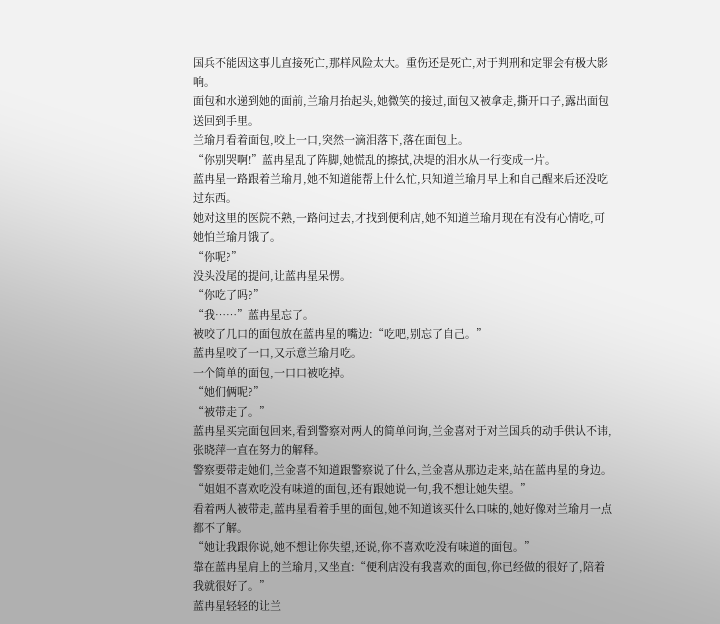国兵不能因这事儿直接死亡,那样风险太大。重伤还是死亡,对于判刑和定罪会有极大影响。
面包和水递到她的面前,兰瑜月抬起头,她微笑的接过,面包又被拿走,撕开口子,露出面包送回到手里。
兰瑜月看着面包,咬上一口,突然一滴泪落下,落在面包上。
“你别哭啊!”蓝冉星乱了阵脚,她慌乱的擦拭,决堤的泪水从一行变成一片。
蓝冉星一路跟着兰瑜月,她不知道能帮上什么忙,只知道兰瑜月早上和自己醒来后还没吃过东西。
她对这里的医院不熟,一路问过去,才找到便利店,她不知道兰瑜月现在有没有心情吃,可她怕兰瑜月饿了。
“你呢?”
没头没尾的提问,让蓝冉星呆愣。
“你吃了吗?”
“我……”蓝冉星忘了。
被咬了几口的面包放在蓝冉星的嘴边:“吃吧,别忘了自己。”
蓝冉星咬了一口,又示意兰瑜月吃。
一个简单的面包,一口口被吃掉。
“她们俩呢?”
“被带走了。”
蓝冉星买完面包回来,看到警察对两人的简单问询,兰金喜对于对兰国兵的动手供认不讳,张晓萍一直在努力的解释。
警察要带走她们,兰金喜不知道跟警察说了什么,兰金喜从那边走来,站在蓝冉星的身边。
“姐姐不喜欢吃没有味道的面包,还有跟她说一句,我不想让她失望。”
看着两人被带走,蓝冉星看着手里的面包,她不知道该买什么口味的,她好像对兰瑜月一点都不了解。
“她让我跟你说,她不想让你失望,还说,你不喜欢吃没有味道的面包。”
靠在蓝冉星肩上的兰瑜月,又坐直:“便利店没有我喜欢的面包,你已经做的很好了,陪着我就很好了。”
蓝冉星轻轻的让兰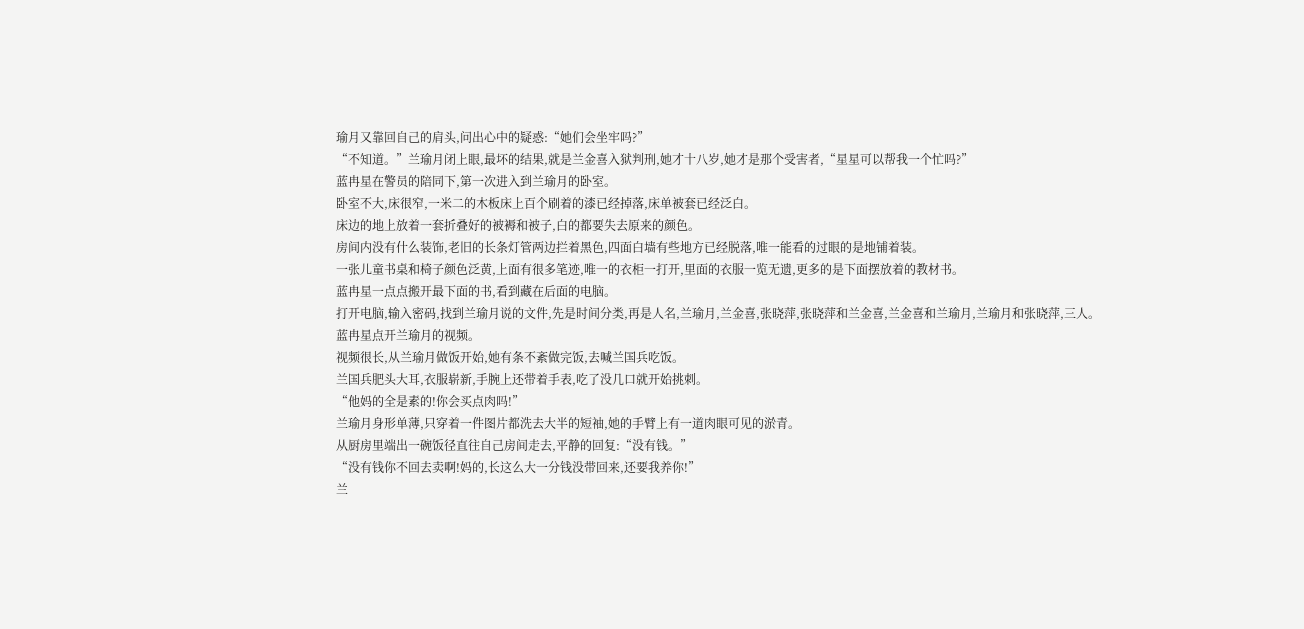瑜月又靠回自己的肩头,问出心中的疑惑:“她们会坐牢吗?”
“不知道。”兰瑜月闭上眼,最坏的结果,就是兰金喜入狱判刑,她才十八岁,她才是那个受害者,“星星可以帮我一个忙吗?”
蓝冉星在警员的陪同下,第一次进入到兰瑜月的卧室。
卧室不大,床很窄,一米二的木板床上百个刷着的漆已经掉落,床单被套已经泛白。
床边的地上放着一套折叠好的被褥和被子,白的都要失去原来的颜色。
房间内没有什么装饰,老旧的长条灯管两边拦着黑色,四面白墙有些地方已经脱落,唯一能看的过眼的是地铺着装。
一张儿童书桌和椅子颜色泛黄,上面有很多笔迹,唯一的衣柜一打开,里面的衣服一览无遗,更多的是下面摆放着的教材书。
蓝冉星一点点搬开最下面的书,看到藏在后面的电脑。
打开电脑,输入密码,找到兰瑜月说的文件,先是时间分类,再是人名,兰瑜月,兰金喜,张晓萍,张晓萍和兰金喜,兰金喜和兰瑜月,兰瑜月和张晓萍,三人。
蓝冉星点开兰瑜月的视频。
视频很长,从兰瑜月做饭开始,她有条不紊做完饭,去喊兰国兵吃饭。
兰国兵肥头大耳,衣服崭新,手腕上还带着手表,吃了没几口就开始挑刺。
“他妈的全是素的!你会买点肉吗!”
兰瑜月身形单薄,只穿着一件图片都洗去大半的短袖,她的手臂上有一道肉眼可见的淤青。
从厨房里端出一碗饭径直往自己房间走去,平静的回复:“没有钱。”
“没有钱你不回去卖啊!妈的,长这么大一分钱没带回来,还要我养你!”
兰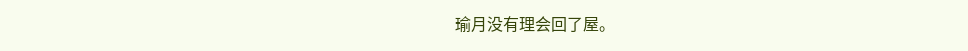瑜月没有理会回了屋。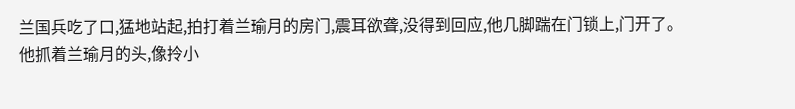兰国兵吃了口,猛地站起,拍打着兰瑜月的房门,震耳欲聋,没得到回应,他几脚踹在门锁上,门开了。
他抓着兰瑜月的头,像拎小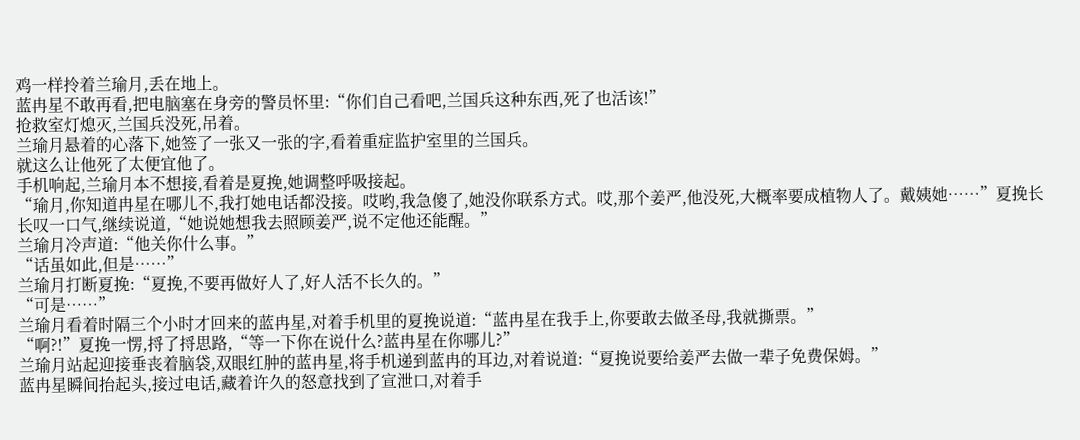鸡一样拎着兰瑜月,丢在地上。
蓝冉星不敢再看,把电脑塞在身旁的警员怀里:“你们自己看吧,兰国兵这种东西,死了也活该!”
抢救室灯熄灭,兰国兵没死,吊着。
兰瑜月悬着的心落下,她签了一张又一张的字,看着重症监护室里的兰国兵。
就这么让他死了太便宜他了。
手机响起,兰瑜月本不想接,看着是夏挽,她调整呼吸接起。
“瑜月,你知道冉星在哪儿不,我打她电话都没接。哎哟,我急傻了,她没你联系方式。哎,那个姜严,他没死,大概率要成植物人了。戴姨她……”夏挽长长叹一口气,继续说道,“她说她想我去照顾姜严,说不定他还能醒。”
兰瑜月冷声道:“他关你什么事。”
“话虽如此,但是……”
兰瑜月打断夏挽:“夏挽,不要再做好人了,好人活不长久的。”
“可是……”
兰瑜月看着时隔三个小时才回来的蓝冉星,对着手机里的夏挽说道:“蓝冉星在我手上,你要敢去做圣母,我就撕票。”
“啊?!”夏挽一愣,捋了捋思路,“等一下你在说什么?蓝冉星在你哪儿?”
兰瑜月站起迎接垂丧着脑袋,双眼红肿的蓝冉星,将手机递到蓝冉的耳边,对着说道:“夏挽说要给姜严去做一辈子免费保姆。”
蓝冉星瞬间抬起头,接过电话,藏着许久的怒意找到了宣泄口,对着手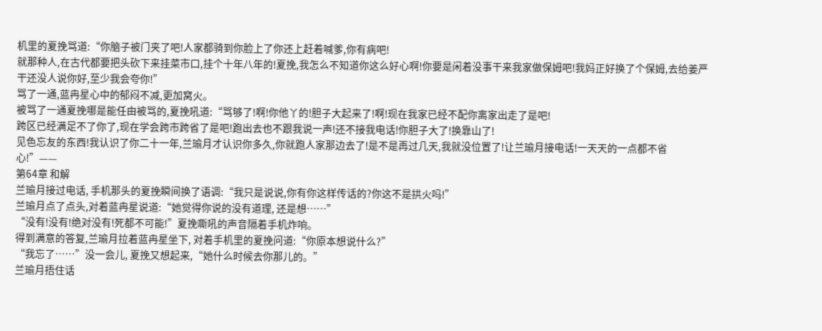机里的夏挽骂道:“你脑子被门夹了吧!人家都骑到你脸上了你还上赶着喊爹,你有病吧!
就那种人,在古代都要把头砍下来挂菜市口,挂个十年八年的!夏挽,我怎么不知道你这么好心啊!你要是闲着没事干来我家做保姆吧!我妈正好换了个保姆,去给姜严干还没人说你好,至少我会夸你!”
骂了一通,蓝冉星心中的郁闷不减,更加窝火。
被骂了一通夏挽哪是能任由被骂的,夏挽吼道:“骂够了!啊!你他丫的!胆子大起来了!啊!现在我家已经不配你离家出走了是吧!
跨区已经满足不了你了,现在学会跨市跨省了是吧!跑出去也不跟我说一声!还不接我电话!你胆子大了!换靠山了!
见色忘友的东西!我认识了你二十一年,兰瑜月才认识你多久,你就跑人家那边去了!是不是再过几天,我就没位置了!让兰瑜月接电话!一天天的一点都不省心!”——
第64章 和解
兰瑜月接过电话, 手机那头的夏挽瞬间换了语调:“我只是说说,你有你这样传话的?你这不是拱火吗!”
兰瑜月点了点头,对着蓝冉星说道:“她觉得你说的没有道理, 还是想……”
“没有!没有!绝对没有!死都不可能!”夏挽嘶吼的声音隔着手机炸响。
得到满意的答复,兰瑜月拉着蓝冉星坐下, 对着手机里的夏挽问道:“你原本想说什么?”
“我忘了……”没一会儿, 夏挽又想起来,“她什么时候去你那儿的。”
兰瑜月捂住话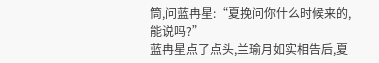筒,问蓝冉星:“夏挽问你什么时候来的,能说吗?”
蓝冉星点了点头,兰瑜月如实相告后,夏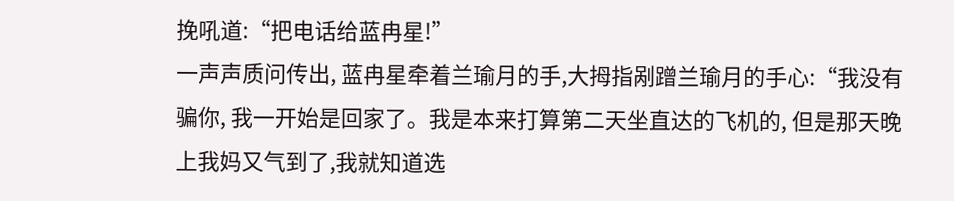挽吼道:“把电话给蓝冉星!”
一声声质问传出, 蓝冉星牵着兰瑜月的手,大拇指剐蹭兰瑜月的手心:“我没有骗你, 我一开始是回家了。我是本来打算第二天坐直达的飞机的, 但是那天晚上我妈又气到了,我就知道选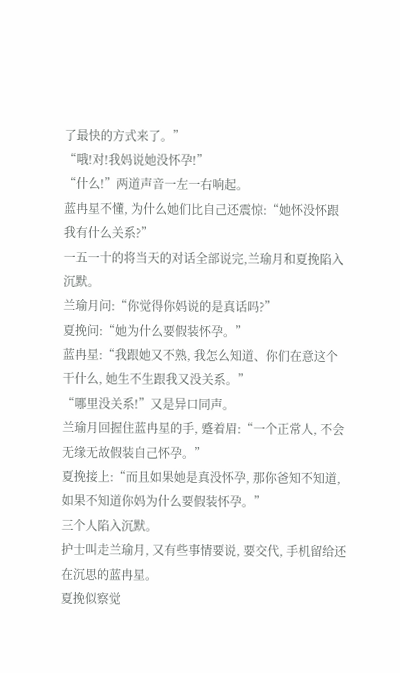了最快的方式来了。”
“哦!对!我妈说她没怀孕!”
“什么!”两道声音一左一右响起。
蓝冉星不懂, 为什么她们比自己还震惊:“她怀没怀跟我有什么关系?”
一五一十的将当天的对话全部说完,兰瑜月和夏挽陷入沉默。
兰瑜月问:“你觉得你妈说的是真话吗?”
夏挽问:“她为什么要假装怀孕。”
蓝冉星:“我跟她又不熟, 我怎么知道、你们在意这个干什么, 她生不生跟我又没关系。”
“哪里没关系!”又是异口同声。
兰瑜月回握住蓝冉星的手, 蹙着眉:“一个正常人, 不会无缘无故假装自己怀孕。”
夏挽接上:“而且如果她是真没怀孕, 那你爸知不知道, 如果不知道你妈为什么要假装怀孕。”
三个人陷入沉默。
护士叫走兰瑜月, 又有些事情要说, 要交代, 手机留给还在沉思的蓝冉星。
夏挽似察觉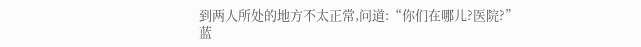到两人所处的地方不太正常,问道:“你们在哪儿?医院?”
蓝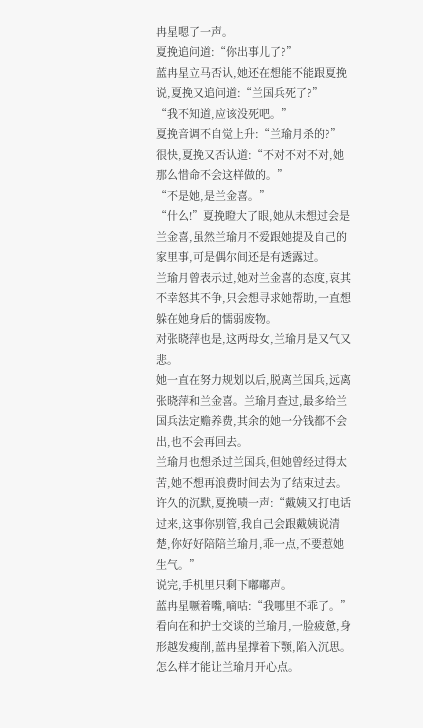冉星嗯了一声。
夏挽追问道:“你出事儿了?”
蓝冉星立马否认,她还在想能不能跟夏挽说,夏挽又追问道:“兰国兵死了?”
“我不知道,应该没死吧。”
夏挽音调不自觉上升:“兰瑜月杀的?”
很快,夏挽又否认道:“不对不对不对,她那么惜命不会这样做的。”
“不是她,是兰金喜。”
“什么!”夏挽瞪大了眼,她从未想过会是兰金喜,虽然兰瑜月不爱跟她提及自己的家里事,可是偶尔间还是有透露过。
兰瑜月曾表示过,她对兰金喜的态度,哀其不幸怒其不争,只会想寻求她帮助,一直想躲在她身后的懦弱废物。
对张晓萍也是,这两母女,兰瑜月是又气又悲。
她一直在努力规划以后,脱离兰国兵,远离张晓萍和兰金喜。兰瑜月查过,最多给兰国兵法定赡养费,其余的她一分钱都不会出,也不会再回去。
兰瑜月也想杀过兰国兵,但她曾经过得太苦,她不想再浪费时间去为了结束过去。
许久的沉默,夏挽啧一声:“戴姨又打电话过来,这事你别管,我自己会跟戴姨说清楚,你好好陪陪兰瑜月,乖一点,不要惹她生气。”
说完,手机里只剩下嘟嘟声。
蓝冉星噘着嘴,嘀咕:“我哪里不乖了。”
看向在和护士交谈的兰瑜月,一脸疲惫,身形越发瘦削,蓝冉星撑着下颚,陷入沉思。
怎么样才能让兰瑜月开心点。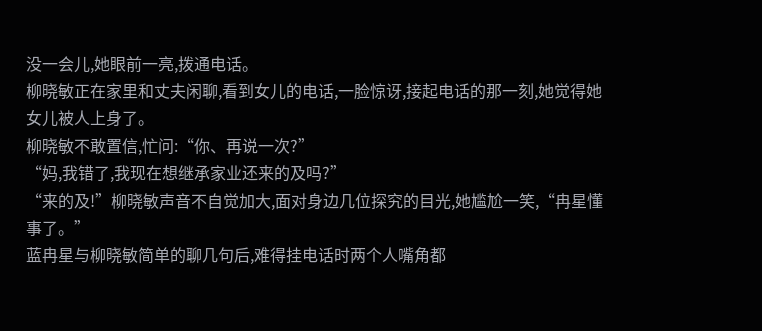没一会儿,她眼前一亮,拨通电话。
柳晓敏正在家里和丈夫闲聊,看到女儿的电话,一脸惊讶,接起电话的那一刻,她觉得她女儿被人上身了。
柳晓敏不敢置信,忙问:“你、再说一次?”
“妈,我错了,我现在想继承家业还来的及吗?”
“来的及!”柳晓敏声音不自觉加大,面对身边几位探究的目光,她尴尬一笑,“冉星懂事了。”
蓝冉星与柳晓敏简单的聊几句后,难得挂电话时两个人嘴角都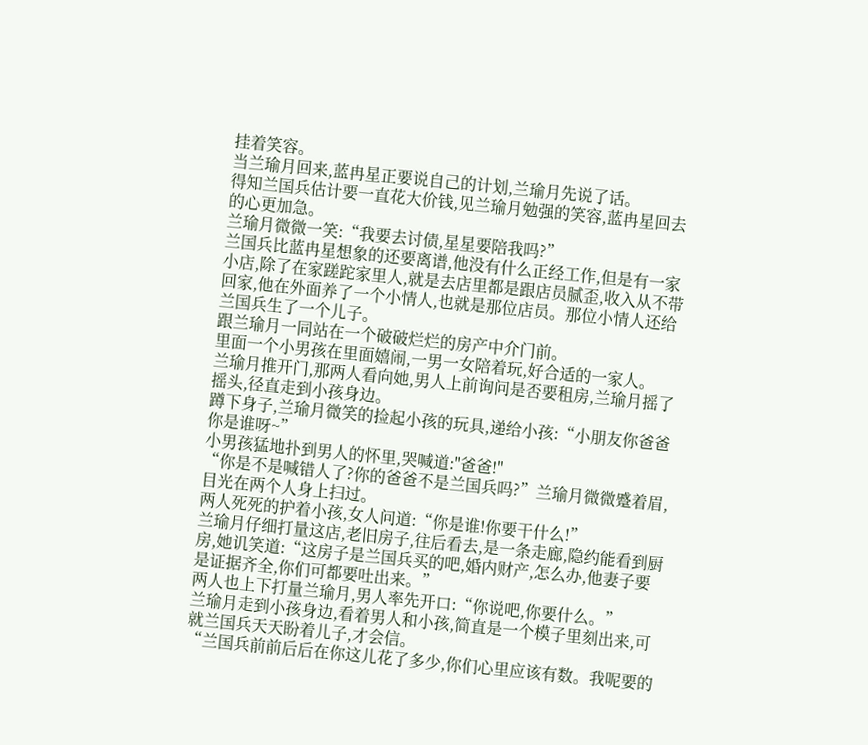挂着笑容。
当兰瑜月回来,蓝冉星正要说自己的计划,兰瑜月先说了话。
得知兰国兵估计要一直花大价钱,见兰瑜月勉强的笑容,蓝冉星回去的心更加急。
兰瑜月微微一笑:“我要去讨债,星星要陪我吗?”
兰国兵比蓝冉星想象的还要离谱,他没有什么正经工作,但是有一家小店,除了在家蹉跎家里人,就是去店里都是跟店员腻歪,收入从不带回家,他在外面养了一个小情人,也就是那位店员。那位小情人还给兰国兵生了一个儿子。
跟兰瑜月一同站在一个破破烂烂的房产中介门前。
里面一个小男孩在里面嬉闹,一男一女陪着玩,好合适的一家人。
兰瑜月推开门,那两人看向她,男人上前询问是否要租房,兰瑜月摇了摇头,径直走到小孩身边。
蹲下身子,兰瑜月微笑的捡起小孩的玩具,递给小孩:“小朋友你爸爸你是谁呀~”
小男孩猛地扑到男人的怀里,哭喊道:"爸爸!"
“你是不是喊错人了?你的爸爸不是兰国兵吗?”兰瑜月微微蹙着眉,目光在两个人身上扫过。
两人死死的护着小孩,女人问道:“你是谁!你要干什么!”
兰瑜月仔细打量这店,老旧房子,往后看去,是一条走廊,隐约能看到厨房,她讥笑道:“这房子是兰国兵买的吧,婚内财产,怎么办,他妻子要是证据齐全,你们可都要吐出来。”
两人也上下打量兰瑜月,男人率先开口:“你说吧,你要什么。”
兰瑜月走到小孩身边,看着男人和小孩,简直是一个模子里刻出来,可就兰国兵天天盼着儿子,才会信。
“兰国兵前前后后在你这儿花了多少,你们心里应该有数。我呢要的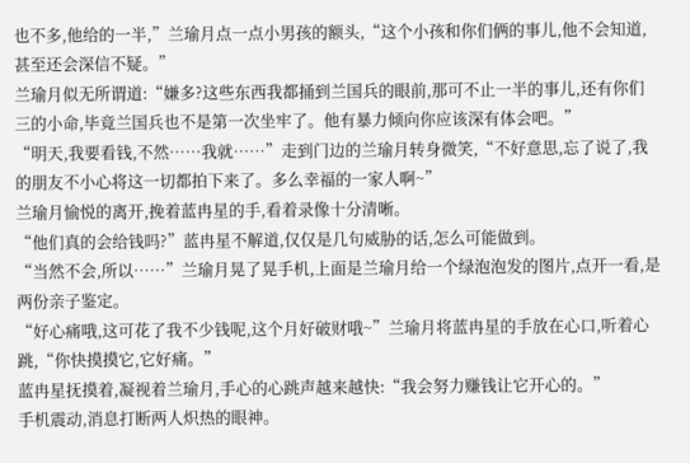也不多,他给的一半,”兰瑜月点一点小男孩的额头,“这个小孩和你们俩的事儿,他不会知道,甚至还会深信不疑。”
兰瑜月似无所谓道:“嫌多?这些东西我都捅到兰国兵的眼前,那可不止一半的事儿,还有你们三的小命,毕竟兰国兵也不是第一次坐牢了。他有暴力倾向你应该深有体会吧。”
“明天,我要看钱,不然……我就……”走到门边的兰瑜月转身微笑,“不好意思,忘了说了,我的朋友不小心将这一切都拍下来了。多么幸福的一家人啊~”
兰瑜月愉悦的离开,挽着蓝冉星的手,看着录像十分清晰。
“他们真的会给钱吗?”蓝冉星不解道,仅仅是几句威胁的话,怎么可能做到。
“当然不会,所以……”兰瑜月晃了晃手机,上面是兰瑜月给一个绿泡泡发的图片,点开一看,是两份亲子鉴定。
“好心痛哦,这可花了我不少钱呢,这个月好破财哦~”兰瑜月将蓝冉星的手放在心口,听着心跳,“你快摸摸它,它好痛。”
蓝冉星抚摸着,凝视着兰瑜月,手心的心跳声越来越快:“我会努力赚钱让它开心的。”
手机震动,消息打断两人炽热的眼神。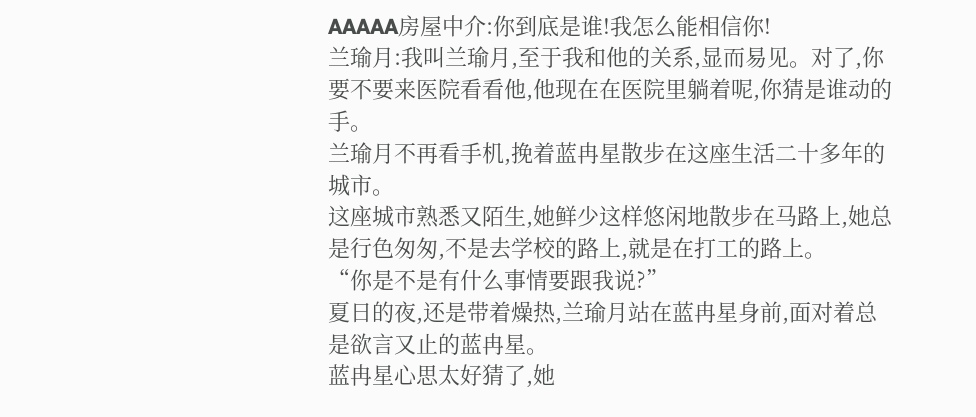AAAAA房屋中介:你到底是谁!我怎么能相信你!
兰瑜月:我叫兰瑜月,至于我和他的关系,显而易见。对了,你要不要来医院看看他,他现在在医院里躺着呢,你猜是谁动的手。
兰瑜月不再看手机,挽着蓝冉星散步在这座生活二十多年的城市。
这座城市熟悉又陌生,她鲜少这样悠闲地散步在马路上,她总是行色匆匆,不是去学校的路上,就是在打工的路上。
“你是不是有什么事情要跟我说?”
夏日的夜,还是带着燥热,兰瑜月站在蓝冉星身前,面对着总是欲言又止的蓝冉星。
蓝冉星心思太好猜了,她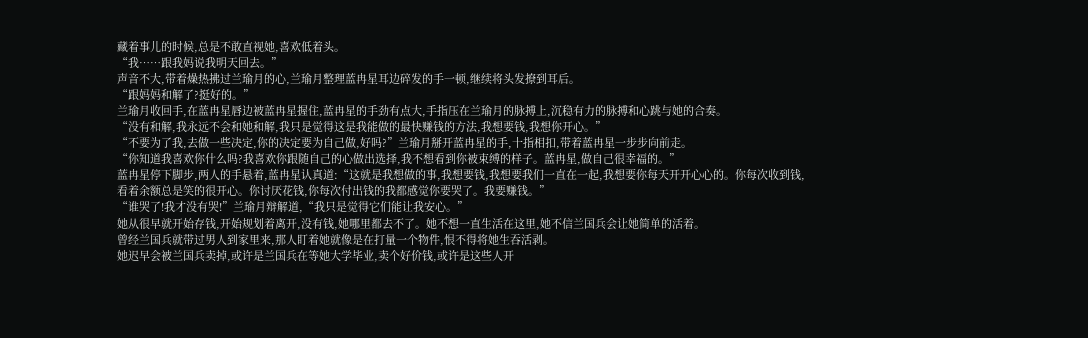藏着事儿的时候,总是不敢直视她,喜欢低着头。
“我……跟我妈说我明天回去。”
声音不大,带着燥热拂过兰瑜月的心,兰瑜月整理蓝冉星耳边碎发的手一顿,继续将头发撩到耳后。
“跟妈妈和解了?挺好的。”
兰瑜月收回手,在蓝冉星唇边被蓝冉星握住,蓝冉星的手劲有点大,手指压在兰瑜月的脉搏上,沉稳有力的脉搏和心跳与她的合奏。
“没有和解,我永远不会和她和解,我只是觉得这是我能做的最快赚钱的方法,我想要钱,我想你开心。”
“不要为了我,去做一些决定,你的决定要为自己做,好吗?”兰瑜月掰开蓝冉星的手,十指相扣,带着蓝冉星一步步向前走。
“你知道我喜欢你什么吗?我喜欢你跟随自己的心做出选择,我不想看到你被束缚的样子。蓝冉星,做自己很幸福的。”
蓝冉星停下脚步,两人的手悬着,蓝冉星认真道:“这就是我想做的事,我想要钱,我想要我们一直在一起,我想要你每天开开心心的。你每次收到钱,看着余额总是笑的很开心。你讨厌花钱,你每次付出钱的我都感觉你要哭了。我要赚钱。”
“谁哭了!我才没有哭!”兰瑜月辩解道,“我只是觉得它们能让我安心。”
她从很早就开始存钱,开始规划着离开,没有钱,她哪里都去不了。她不想一直生活在这里,她不信兰国兵会让她简单的活着。
曾经兰国兵就带过男人到家里来,那人盯着她就像是在打量一个物件,恨不得将她生吞活剥。
她迟早会被兰国兵卖掉,或许是兰国兵在等她大学毕业,卖个好价钱,或许是这些人开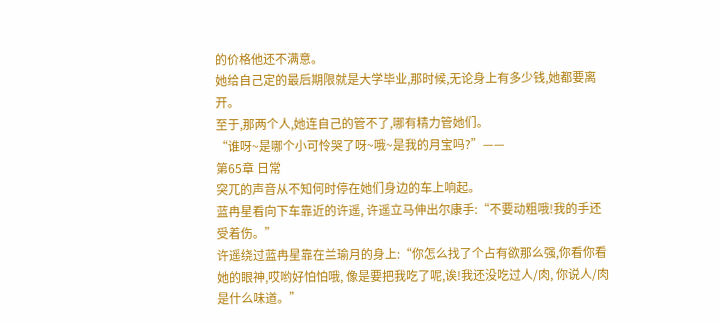的价格他还不满意。
她给自己定的最后期限就是大学毕业,那时候,无论身上有多少钱,她都要离开。
至于,那两个人,她连自己的管不了,哪有精力管她们。
“谁呀~是哪个小可怜哭了呀~哦~是我的月宝吗?”——
第65章 日常
突兀的声音从不知何时停在她们身边的车上响起。
蓝冉星看向下车靠近的许遥, 许遥立马伸出尔康手:“不要动粗哦!我的手还受着伤。”
许遥绕过蓝冉星靠在兰瑜月的身上:“你怎么找了个占有欲那么强,你看你看她的眼神,哎哟好怕怕哦, 像是要把我吃了呢,诶!我还没吃过人/肉, 你说人/肉是什么味道。”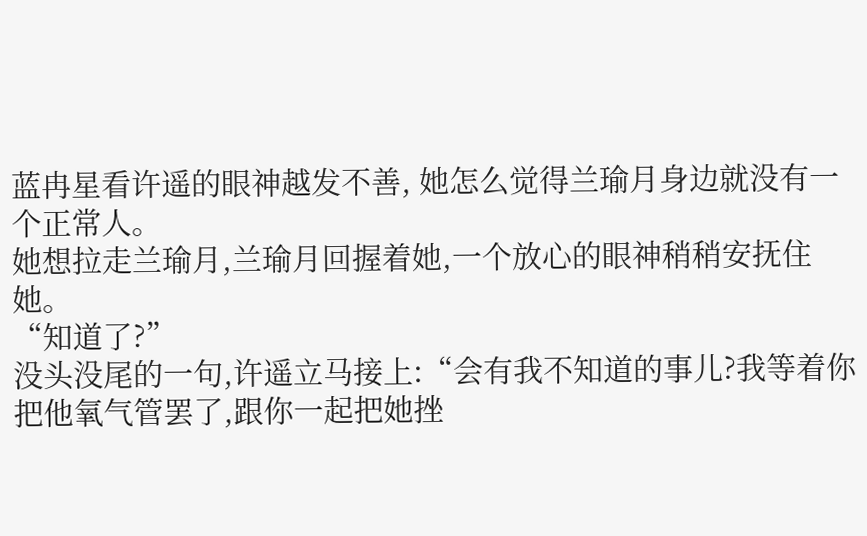蓝冉星看许遥的眼神越发不善, 她怎么觉得兰瑜月身边就没有一个正常人。
她想拉走兰瑜月,兰瑜月回握着她,一个放心的眼神稍稍安抚住她。
“知道了?”
没头没尾的一句,许遥立马接上:“会有我不知道的事儿?我等着你把他氧气管罢了,跟你一起把她挫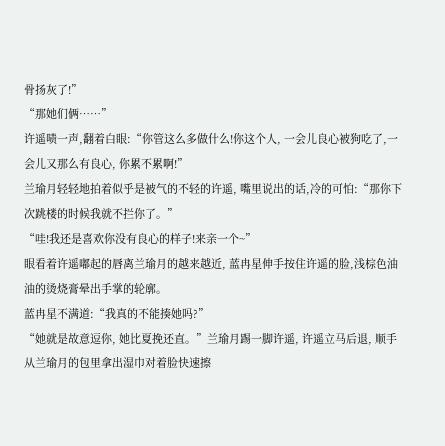骨扬灰了!”
“那她们俩……”
许遥啧一声,翻着白眼:“你管这么多做什么!你这个人, 一会儿良心被狗吃了,一会儿又那么有良心, 你累不累啊!”
兰瑜月轻轻地拍着似乎是被气的不轻的许遥, 嘴里说出的话,冷的可怕:“那你下次跳楼的时候我就不拦你了。”
“哇!我还是喜欢你没有良心的样子!来亲一个~”
眼看着许遥嘟起的唇离兰瑜月的越来越近, 蓝冉星伸手按住许遥的脸,浅棕色油油的烫烧膏晕出手掌的轮廓。
蓝冉星不满道:“我真的不能揍她吗?”
“她就是故意逗你, 她比夏挽还直。”兰瑜月踢一脚许遥, 许遥立马后退, 顺手从兰瑜月的包里拿出湿巾对着脸快速擦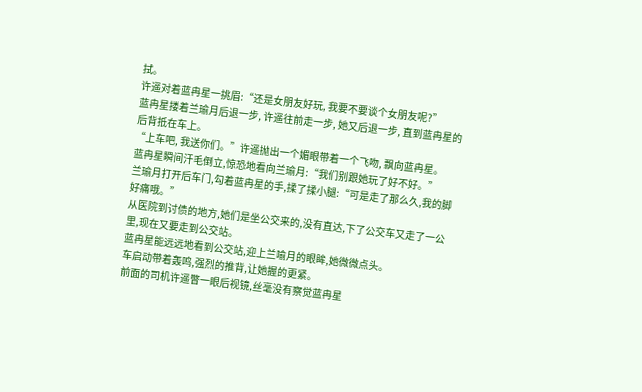拭。
许遥对着蓝冉星一挑眉:“还是女朋友好玩, 我要不要谈个女朋友呢?”
蓝冉星搂着兰瑜月后退一步, 许遥往前走一步, 她又后退一步, 直到蓝冉星的后背抵在车上。
“上车吧, 我送你们。”许遥抛出一个媚眼带着一个飞吻, 飘向蓝冉星。
蓝冉星瞬间汗毛倒立,惊恐地看向兰瑜月:“我们别跟她玩了好不好。”
兰瑜月打开后车门,勾着蓝冉星的手,揉了揉小腿:“可是走了那么久,我的脚好痛哦。”
从医院到讨债的地方,她们是坐公交来的,没有直达,下了公交车又走了一公里,现在又要走到公交站。
蓝冉星能远远地看到公交站,迎上兰喻月的眼眸,她微微点头。
车启动带着轰鸣,强烈的推背,让她握的更紧。
前面的司机许遥瞥一眼后视镜,丝毫没有察觉蓝冉星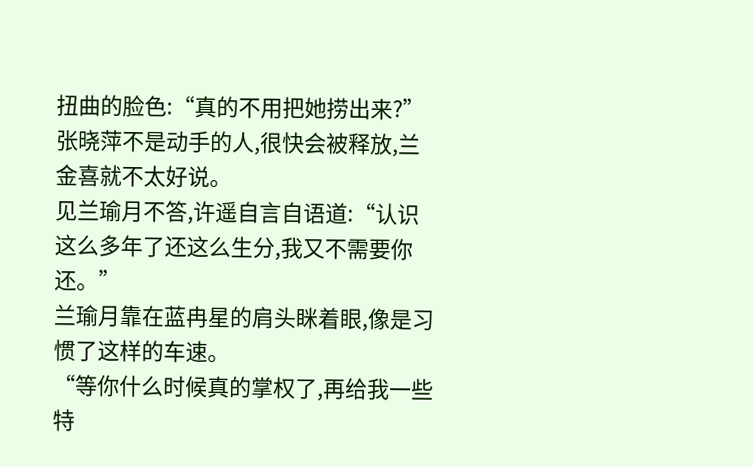扭曲的脸色:“真的不用把她捞出来?”
张晓萍不是动手的人,很快会被释放,兰金喜就不太好说。
见兰瑜月不答,许遥自言自语道:“认识这么多年了还这么生分,我又不需要你还。”
兰瑜月靠在蓝冉星的肩头眯着眼,像是习惯了这样的车速。
“等你什么时候真的掌权了,再给我一些特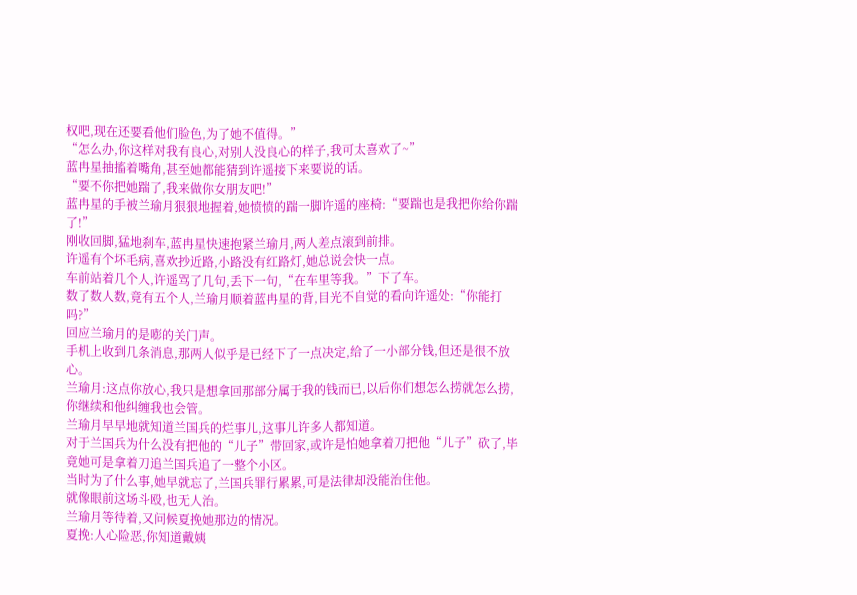权吧,现在还要看他们脸色,为了她不值得。”
“怎么办,你这样对我有良心,对别人没良心的样子,我可太喜欢了~”
蓝冉星抽搐着嘴角,甚至她都能猜到许遥接下来要说的话。
“要不你把她踹了,我来做你女朋友吧!”
蓝冉星的手被兰瑜月狠狠地握着,她愤愤的踹一脚许遥的座椅:“要踹也是我把你给你踹了!”
刚收回脚,猛地刹车,蓝冉星快速抱紧兰瑜月,两人差点滚到前排。
许遥有个坏毛病,喜欢抄近路,小路没有红路灯,她总说会快一点。
车前站着几个人,许遥骂了几句,丢下一句,“在车里等我。”下了车。
数了数人数,竟有五个人,兰瑜月顺着蓝冉星的背,目光不自觉的看向许遥处:“你能打吗?”
回应兰瑜月的是嘭的关门声。
手机上收到几条消息,那两人似乎是已经下了一点决定,给了一小部分钱,但还是很不放心。
兰瑜月:这点你放心,我只是想拿回那部分属于我的钱而已,以后你们想怎么捞就怎么捞,你继续和他纠缠我也会管。
兰瑜月早早地就知道兰国兵的烂事儿,这事儿许多人都知道。
对于兰国兵为什么没有把他的“儿子”带回家,或许是怕她拿着刀把他“儿子”砍了,毕竟她可是拿着刀追兰国兵追了一整个小区。
当时为了什么事,她早就忘了,兰国兵罪行累累,可是法律却没能治住他。
就像眼前这场斗殴,也无人治。
兰瑜月等待着,又问候夏挽她那边的情况。
夏挽:人心险恶,你知道戴姨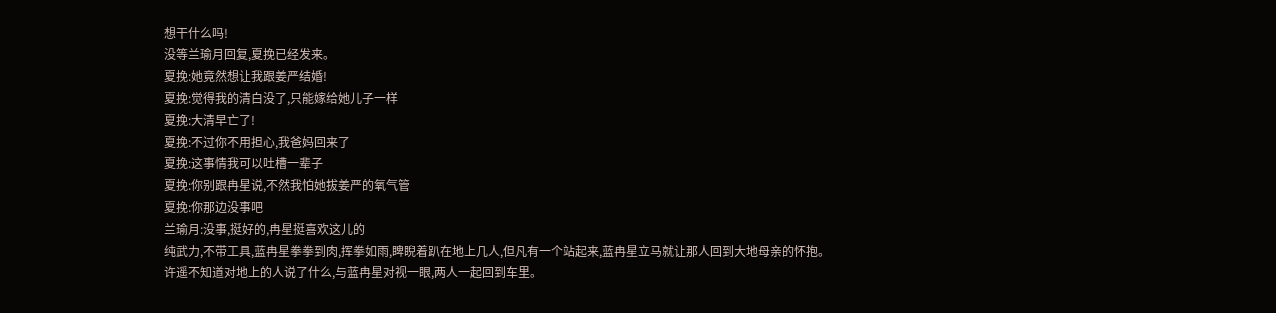想干什么吗!
没等兰瑜月回复,夏挽已经发来。
夏挽:她竟然想让我跟姜严结婚!
夏挽:觉得我的清白没了,只能嫁给她儿子一样
夏挽:大清早亡了!
夏挽:不过你不用担心,我爸妈回来了
夏挽:这事情我可以吐槽一辈子
夏挽:你别跟冉星说,不然我怕她拔姜严的氧气管
夏挽:你那边没事吧
兰瑜月:没事,挺好的,冉星挺喜欢这儿的
纯武力,不带工具,蓝冉星拳拳到肉,挥拳如雨,睥睨着趴在地上几人,但凡有一个站起来,蓝冉星立马就让那人回到大地母亲的怀抱。
许遥不知道对地上的人说了什么,与蓝冉星对视一眼,两人一起回到车里。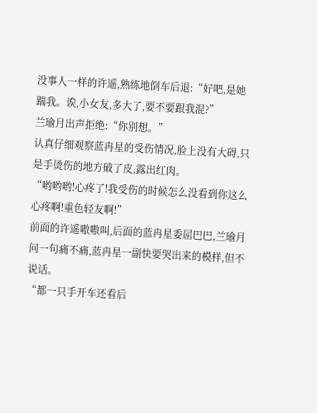没事人一样的许遥,熟练地倒车后退:“好吧,是她踹我。诶,小女友,多大了,要不要跟我混?”
兰瑜月出声拒绝:“你别想。”
认真仔细观察蓝冉星的受伤情况,脸上没有大碍,只是手烫伤的地方破了皮,露出红肉。
“哟哟哟!心疼了!我受伤的时候怎么没看到你这么心疼啊!重色轻友啊!”
前面的许遥嗷嗷叫,后面的蓝冉星委屈巴巴,兰瑜月问一句痛不痛,蓝冉星一副快要哭出来的模样,但不说话。
“都一只手开车还看后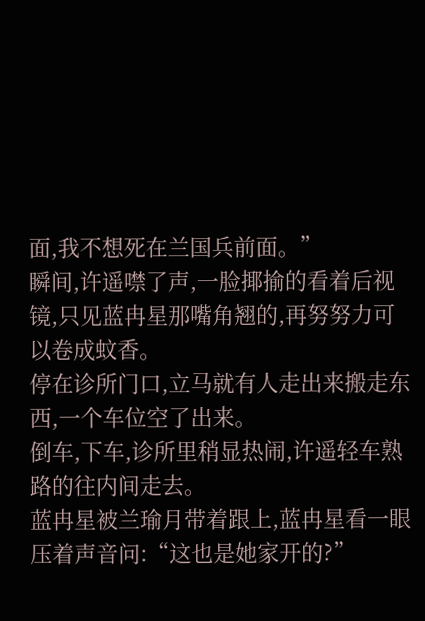面,我不想死在兰国兵前面。”
瞬间,许遥噤了声,一脸揶揄的看着后视镜,只见蓝冉星那嘴角翘的,再努努力可以卷成蚊香。
停在诊所门口,立马就有人走出来搬走东西,一个车位空了出来。
倒车,下车,诊所里稍显热闹,许遥轻车熟路的往内间走去。
蓝冉星被兰瑜月带着跟上,蓝冉星看一眼压着声音问:“这也是她家开的?”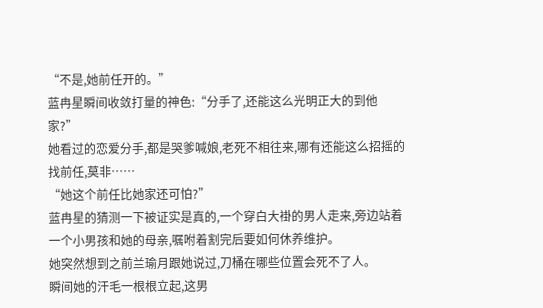“不是,她前任开的。”
蓝冉星瞬间收敛打量的神色:“分手了,还能这么光明正大的到他家?”
她看过的恋爱分手,都是哭爹喊娘,老死不相往来,哪有还能这么招摇的找前任,莫非……
“她这个前任比她家还可怕?”
蓝冉星的猜测一下被证实是真的,一个穿白大褂的男人走来,旁边站着一个小男孩和她的母亲,嘱咐着割完后要如何休养维护。
她突然想到之前兰瑜月跟她说过,刀桶在哪些位置会死不了人。
瞬间她的汗毛一根根立起,这男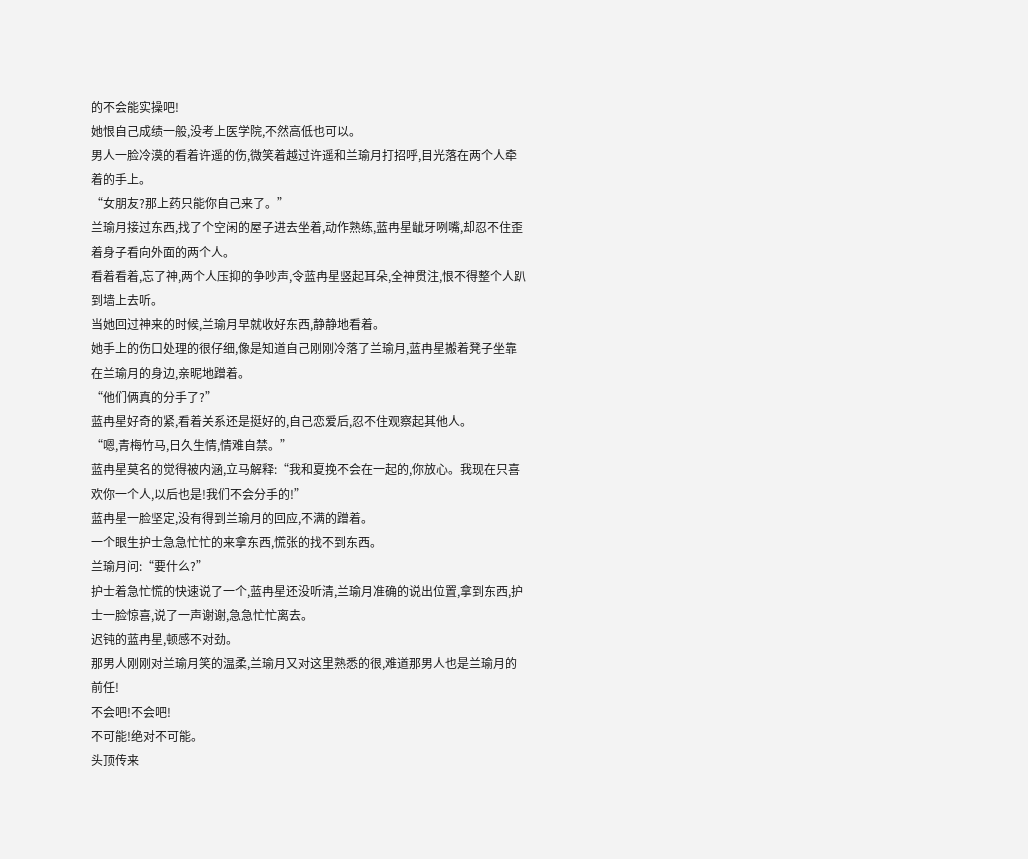的不会能实操吧!
她恨自己成绩一般,没考上医学院,不然高低也可以。
男人一脸冷漠的看着许遥的伤,微笑着越过许遥和兰瑜月打招呼,目光落在两个人牵着的手上。
“女朋友?那上药只能你自己来了。”
兰瑜月接过东西,找了个空闲的屋子进去坐着,动作熟练,蓝冉星龇牙咧嘴,却忍不住歪着身子看向外面的两个人。
看着看着,忘了神,两个人压抑的争吵声,令蓝冉星竖起耳朵,全神贯注,恨不得整个人趴到墙上去听。
当她回过神来的时候,兰瑜月早就收好东西,静静地看着。
她手上的伤口处理的很仔细,像是知道自己刚刚冷落了兰瑜月,蓝冉星搬着凳子坐靠在兰瑜月的身边,亲昵地蹭着。
“他们俩真的分手了?”
蓝冉星好奇的紧,看着关系还是挺好的,自己恋爱后,忍不住观察起其他人。
“嗯,青梅竹马,日久生情,情难自禁。”
蓝冉星莫名的觉得被内涵,立马解释:“我和夏挽不会在一起的,你放心。我现在只喜欢你一个人,以后也是!我们不会分手的!”
蓝冉星一脸坚定,没有得到兰瑜月的回应,不满的蹭着。
一个眼生护士急急忙忙的来拿东西,慌张的找不到东西。
兰瑜月问:“要什么?”
护士着急忙慌的快速说了一个,蓝冉星还没听清,兰瑜月准确的说出位置,拿到东西,护士一脸惊喜,说了一声谢谢,急急忙忙离去。
迟钝的蓝冉星,顿感不对劲。
那男人刚刚对兰瑜月笑的温柔,兰瑜月又对这里熟悉的很,难道那男人也是兰瑜月的前任!
不会吧!不会吧!
不可能!绝对不可能。
头顶传来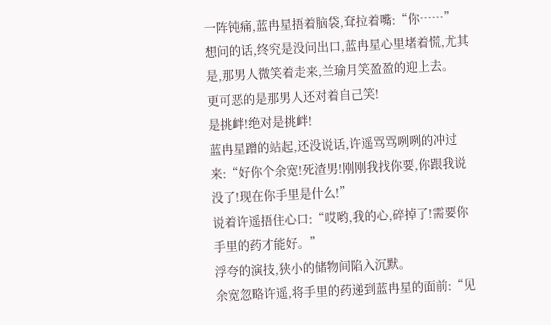一阵钝痛,蓝冉星捂着脑袋,耷拉着嘴:“你……”
想问的话,终究是没问出口,蓝冉星心里堵着慌,尤其是,那男人微笑着走来,兰瑜月笑盈盈的迎上去。
更可恶的是那男人还对着自己笑!
是挑衅!绝对是挑衅!
蓝冉星蹭的站起,还没说话,许遥骂骂咧咧的冲过来:“好你个余宽!死渣男!刚刚我找你要,你跟我说没了!现在你手里是什么!”
说着许遥捂住心口:“哎哟,我的心,碎掉了!需要你手里的药才能好。”
浮夸的演技,狭小的储物间陷入沉默。
余宽忽略许遥,将手里的药递到蓝冉星的面前:“见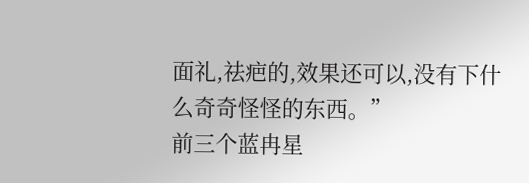面礼,祛疤的,效果还可以,没有下什么奇奇怪怪的东西。”
前三个蓝冉星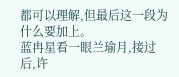都可以理解,但最后这一段为什么要加上。
蓝冉星看一眼兰瑜月,接过后,许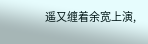遥又缠着余宽上演,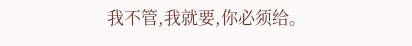我不管,我就要,你必须给。